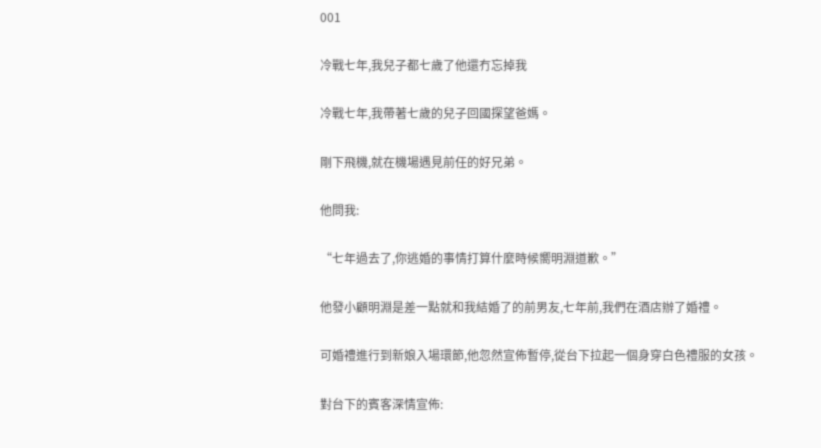001

冷戰七年,我兒子都七歲了他還冇忘掉我

冷戰七年,我帶著七歲的兒子回國探望爸媽。

剛下飛機,就在機場遇見前任的好兄弟。

他問我:

“七年過去了,你逃婚的事情打算什麼時候嚮明淵道歉。”

他發小顧明淵是差一點就和我結婚了的前男友,七年前,我們在酒店辦了婚禮。

可婚禮進行到新娘入場環節,他忽然宣佈暫停,從台下拉起一個身穿白色禮服的女孩。

對台下的賓客深情宣佈: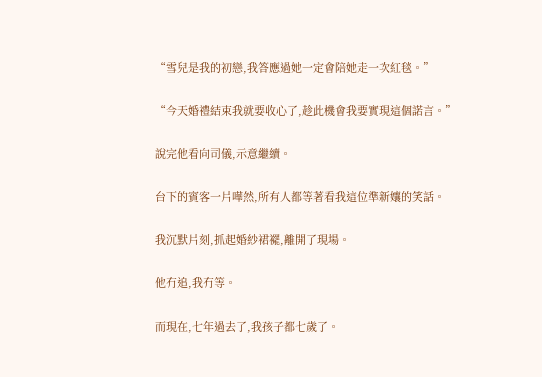“雪兒是我的初戀,我答應過她一定會陪她走一次紅毯。”

“今天婚禮結束我就要收心了,趁此機會我要實現這個諾言。”

說完他看向司儀,示意繼續。

台下的賓客一片嘩然,所有人都等著看我這位準新孃的笑話。

我沉默片刻,抓起婚紗裙襬,離開了現場。

他冇追,我冇等。

而現在,七年過去了,我孩子都七歲了。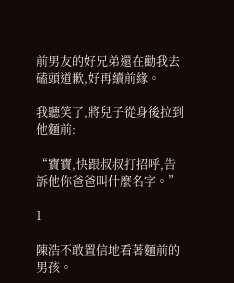前男友的好兄弟還在勸我去磕頭道歉,好再續前緣。

我聽笑了,將兒子從身後拉到他麵前:

“寶寶,快跟叔叔打招呼,告訴他你爸爸叫什麼名字。”

1

陳浩不敢置信地看著麵前的男孩。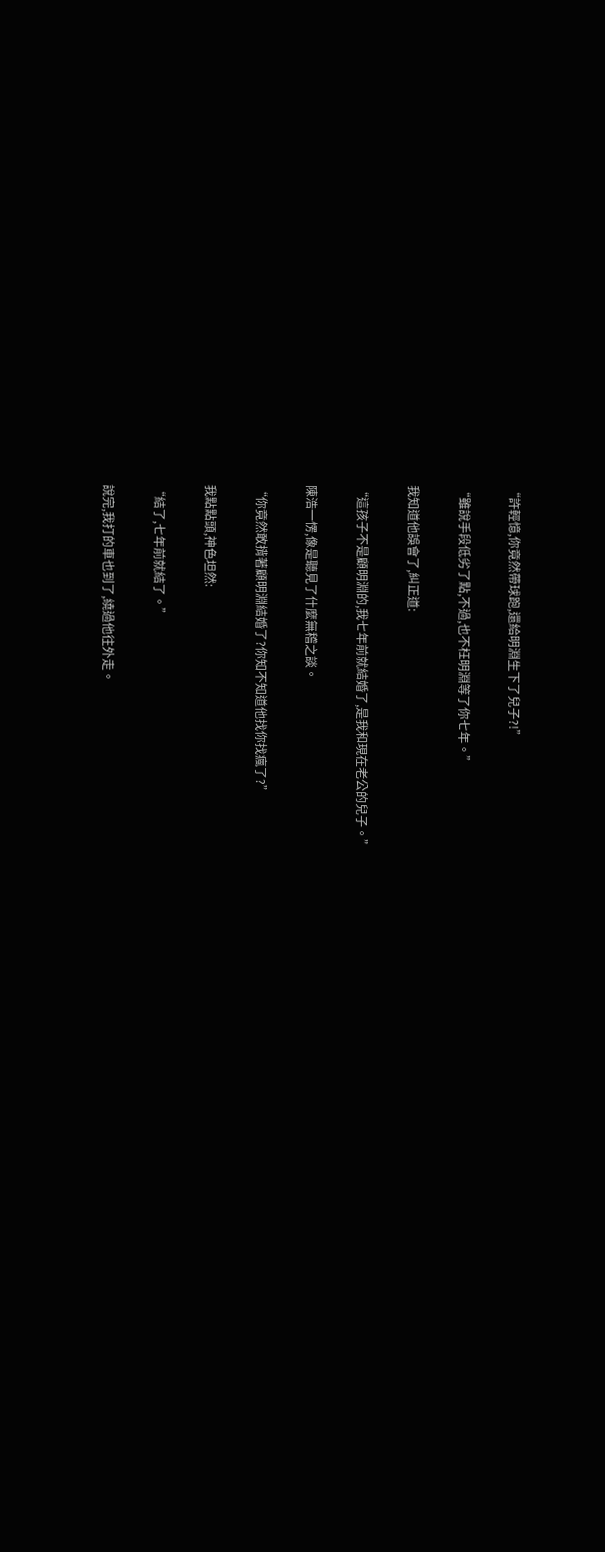“許輕憶,你竟然帶球跑,還給明淵生下了兒子?!”

“雖說手段低劣了點,不過,也不枉明淵等了你七年。”

我知道他誤會了,糾正道:

“這孩子不是顧明淵的,我七年前就結婚了,是我和現在老公的兒子。”

陳浩一愣,像是聽見了什麼無稽之談。

“你竟然敢揹著顧明淵結婚了?你知不知道他找你找瘋了?”

我點點頭,神色坦然:

“結了,七年前就結了。”

說完,我打的車也到了,繞過他往外走。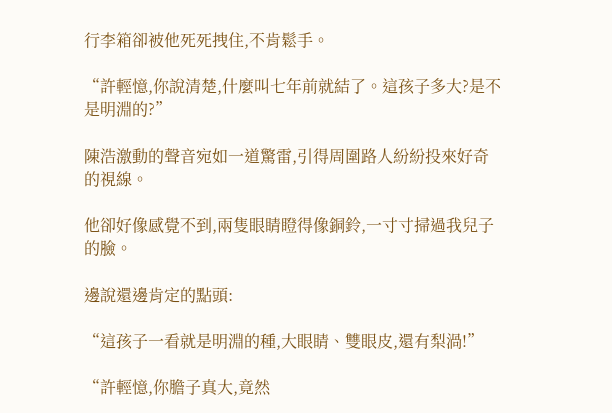行李箱卻被他死死拽住,不肯鬆手。

“許輕憶,你說清楚,什麼叫七年前就結了。這孩子多大?是不是明淵的?”

陳浩激動的聲音宛如一道驚雷,引得周圍路人紛紛投來好奇的視線。

他卻好像感覺不到,兩隻眼睛瞪得像銅鈴,一寸寸掃過我兒子的臉。

邊說還邊肯定的點頭:

“這孩子一看就是明淵的種,大眼睛、雙眼皮,還有梨渦!”

“許輕憶,你膽子真大,竟然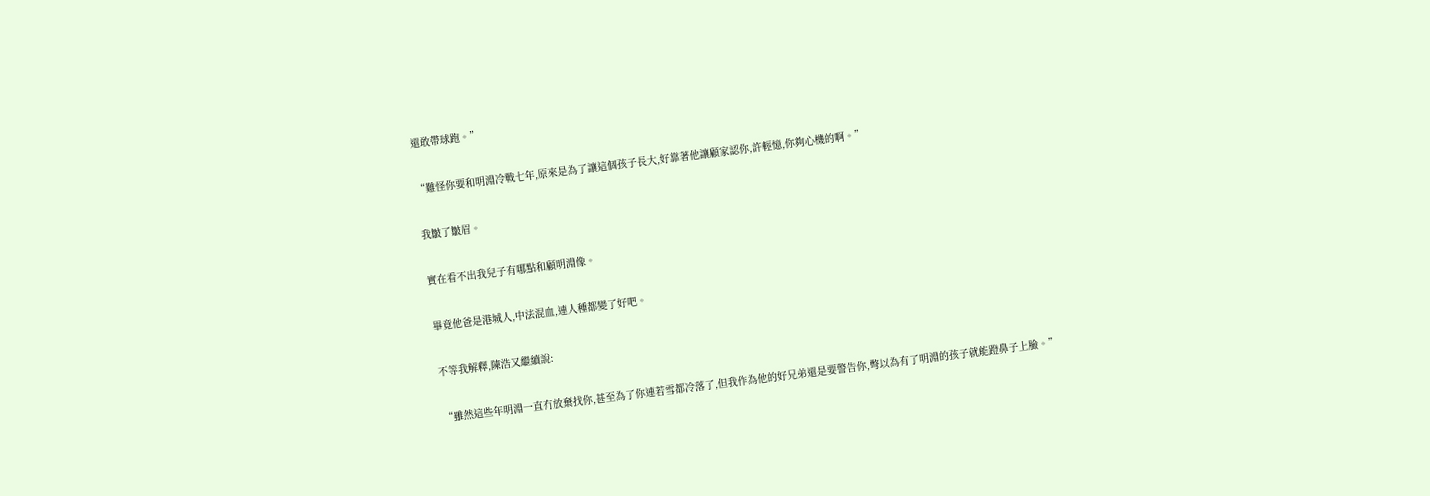還敢帶球跑。”

“難怪你要和明淵冷戰七年,原來是為了讓這個孩子長大,好靠著他讓顧家認你,許輕憶,你夠心機的啊。”

我皺了皺眉。

實在看不出我兒子有哪點和顧明淵像。

畢竟他爸是港城人,中法混血,連人種都變了好吧。

不等我解釋,陳浩又繼續說:

“雖然這些年明淵一直冇放棄找你,甚至為了你連若雪都冷落了,但我作為他的好兄弟還是要警告你,彆以為有了明淵的孩子就能蹬鼻子上臉。”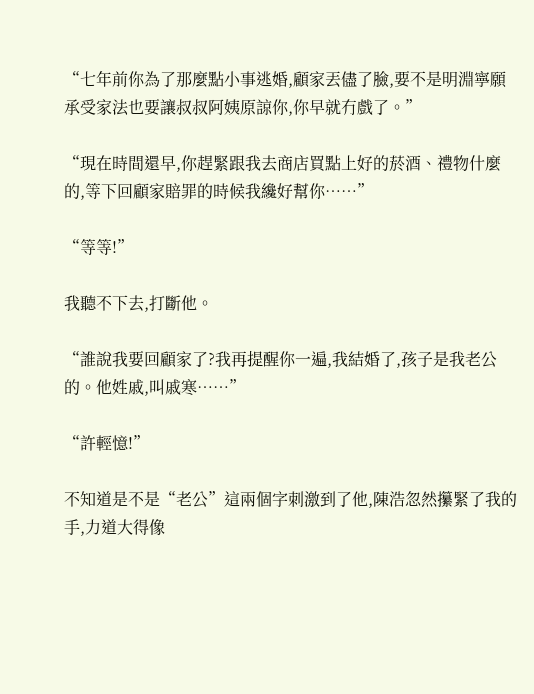“七年前你為了那麼點小事逃婚,顧家丟儘了臉,要不是明淵寧願承受家法也要讓叔叔阿姨原諒你,你早就冇戲了。”

“現在時間還早,你趕緊跟我去商店買點上好的菸酒、禮物什麼的,等下回顧家賠罪的時候我纔好幫你……”

“等等!”

我聽不下去,打斷他。

“誰說我要回顧家了?我再提醒你一遍,我結婚了,孩子是我老公的。他姓戚,叫戚寒……”

“許輕憶!”

不知道是不是“老公”這兩個字刺激到了他,陳浩忽然攥緊了我的手,力道大得像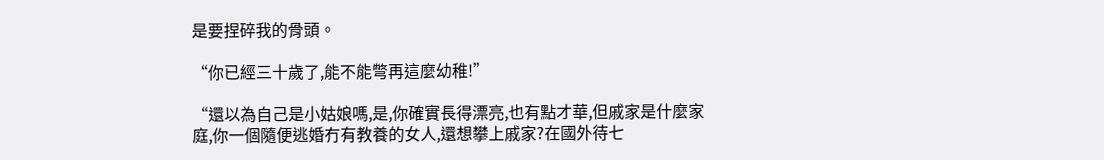是要捏碎我的骨頭。

“你已經三十歲了,能不能彆再這麼幼稚!”

“還以為自己是小姑娘嗎,是,你確實長得漂亮,也有點才華,但戚家是什麼家庭,你一個隨便逃婚冇有教養的女人,還想攀上戚家?在國外待七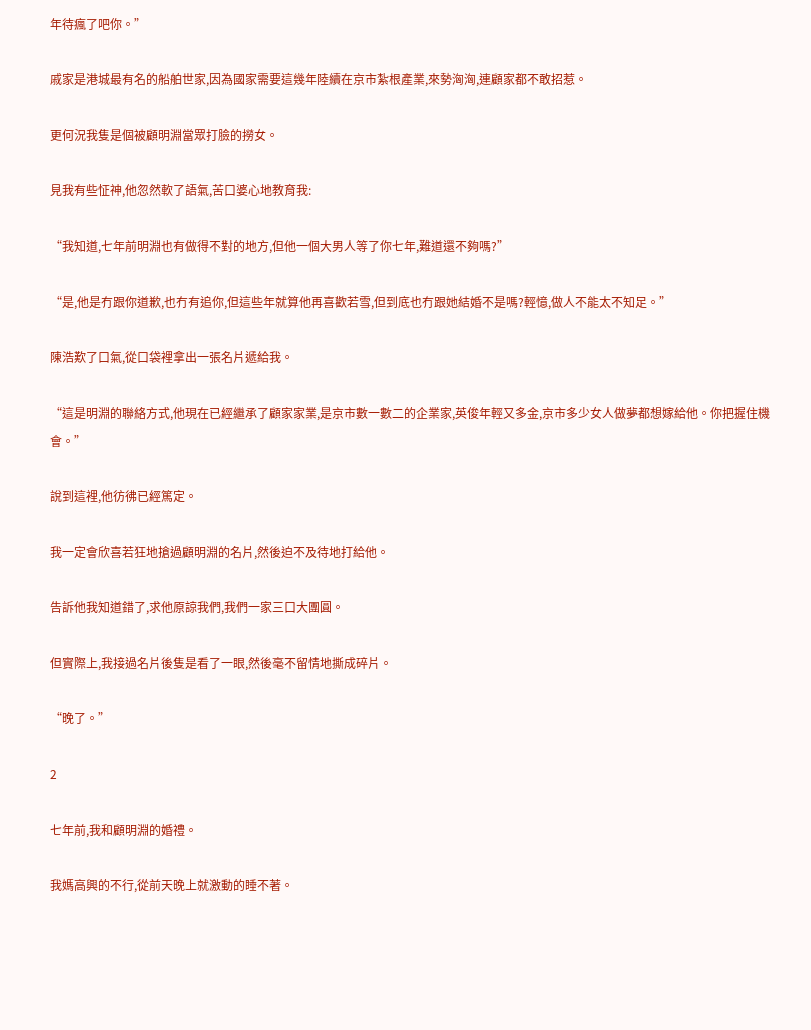年待瘋了吧你。”

戚家是港城最有名的船舶世家,因為國家需要這幾年陸續在京市紮根產業,來勢洶洶,連顧家都不敢招惹。

更何況我隻是個被顧明淵當眾打臉的撈女。

見我有些怔神,他忽然軟了語氣,苦口婆心地教育我:

“我知道,七年前明淵也有做得不對的地方,但他一個大男人等了你七年,難道還不夠嗎?”

“是,他是冇跟你道歉,也冇有追你,但這些年就算他再喜歡若雪,但到底也冇跟她結婚不是嗎?輕憶,做人不能太不知足。”

陳浩歎了口氣,從口袋裡拿出一張名片遞給我。

“這是明淵的聯絡方式,他現在已經繼承了顧家家業,是京市數一數二的企業家,英俊年輕又多金,京市多少女人做夢都想嫁給他。你把握住機會。”

說到這裡,他彷彿已經篤定。

我一定會欣喜若狂地搶過顧明淵的名片,然後迫不及待地打給他。

告訴他我知道錯了,求他原諒我們,我們一家三口大團圓。

但實際上,我接過名片後隻是看了一眼,然後毫不留情地撕成碎片。

“晚了。”

2

七年前,我和顧明淵的婚禮。

我媽高興的不行,從前天晚上就激動的睡不著。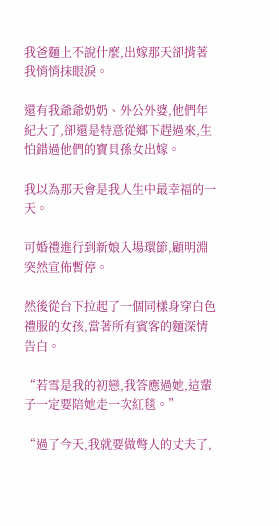我爸麵上不說什麼,出嫁那天卻揹著我悄悄抹眼淚。

還有我爺爺奶奶、外公外婆,他們年紀大了,卻還是特意從鄉下趕過來,生怕錯過他們的寶貝孫女出嫁。

我以為那天會是我人生中最幸福的一天。

可婚禮進行到新娘入場環節,顧明淵突然宣佈暫停。

然後從台下拉起了一個同樣身穿白色禮服的女孩,當著所有賓客的麵深情告白。

“若雪是我的初戀,我答應過她,這輩子一定要陪她走一次紅毯。”

“過了今天,我就要做彆人的丈夫了,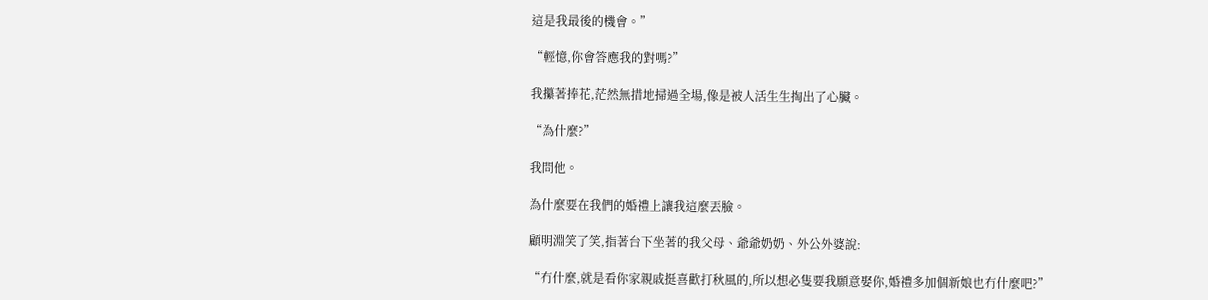這是我最後的機會。”

“輕憶,你會答應我的對嗎?”

我攥著捧花,茫然無措地掃過全場,像是被人活生生掏出了心臟。

“為什麼?”

我問他。

為什麼要在我們的婚禮上讓我這麼丟臉。

顧明淵笑了笑,指著台下坐著的我父母、爺爺奶奶、外公外婆說:

“冇什麼,就是看你家親戚挺喜歡打秋風的,所以想必隻要我願意娶你,婚禮多加個新娘也冇什麼吧?”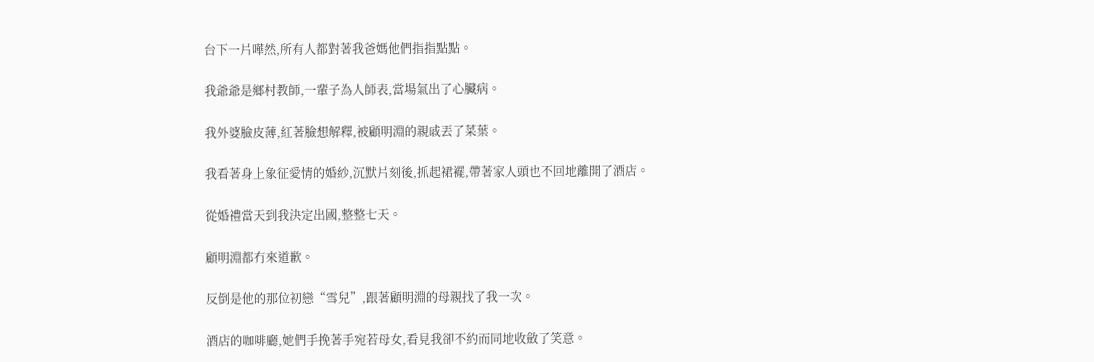台下一片嘩然,所有人都對著我爸媽他們指指點點。

我爺爺是鄉村教師,一輩子為人師表,當場氣出了心臟病。

我外婆臉皮薄,紅著臉想解釋,被顧明淵的親戚丟了菜葉。

我看著身上象征愛情的婚紗,沉默片刻後,抓起裙襬,帶著家人頭也不回地離開了酒店。

從婚禮當天到我決定出國,整整七天。

顧明淵都冇來道歉。

反倒是他的那位初戀“雪兒”,跟著顧明淵的母親找了我一次。

酒店的咖啡廳,她們手挽著手宛若母女,看見我卻不約而同地收斂了笑意。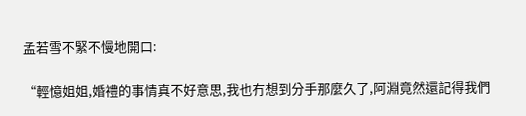孟若雪不緊不慢地開口:

“輕憶姐姐,婚禮的事情真不好意思,我也冇想到分手那麼久了,阿淵竟然還記得我們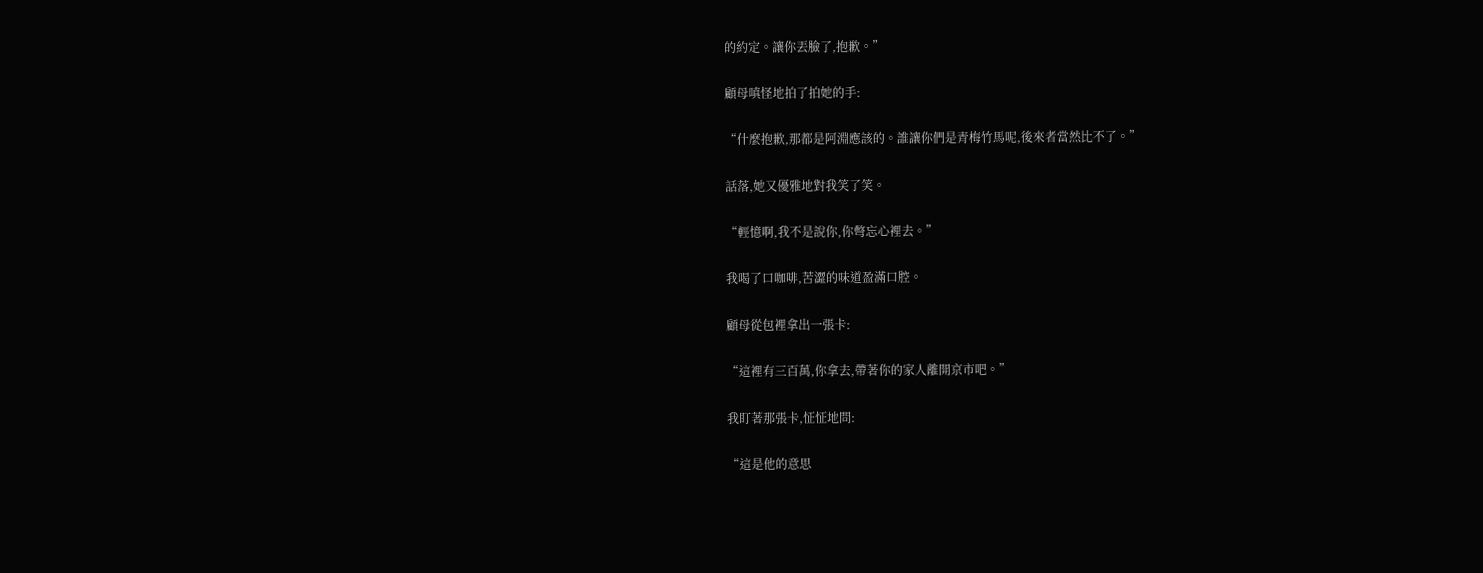的約定。讓你丟臉了,抱歉。”

顧母嗔怪地拍了拍她的手:

“什麼抱歉,那都是阿淵應該的。誰讓你們是青梅竹馬呢,後來者當然比不了。”

話落,她又優雅地對我笑了笑。

“輕憶啊,我不是說你,你彆忘心裡去。”

我喝了口咖啡,苦澀的味道盈滿口腔。

顧母從包裡拿出一張卡:

“這裡有三百萬,你拿去,帶著你的家人離開京市吧。”

我盯著那張卡,怔怔地問:

“這是他的意思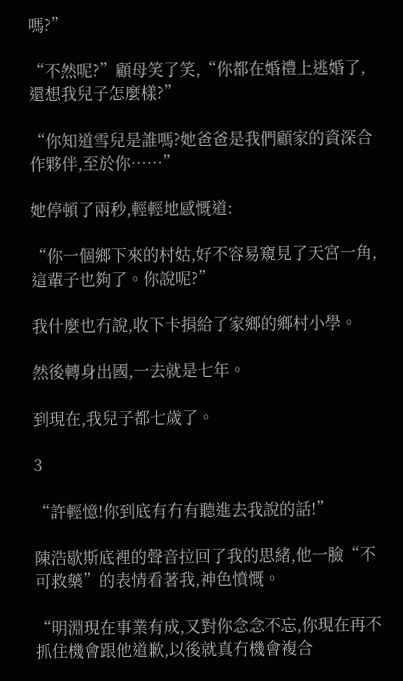嗎?”

“不然呢?”顧母笑了笑,“你都在婚禮上逃婚了,還想我兒子怎麼樣?”

“你知道雪兒是誰嗎?她爸爸是我們顧家的資深合作夥伴,至於你……”

她停頓了兩秒,輕輕地感慨道:

“你一個鄉下來的村姑,好不容易窺見了天宮一角,這輩子也夠了。你說呢?”

我什麼也冇說,收下卡捐給了家鄉的鄉村小學。

然後轉身出國,一去就是七年。

到現在,我兒子都七歲了。

3

“許輕憶!你到底有冇有聽進去我說的話!”

陳浩歇斯底裡的聲音拉回了我的思緒,他一臉“不可救藥”的表情看著我,神色憤慨。

“明淵現在事業有成,又對你念念不忘,你現在再不抓住機會跟他道歉,以後就真冇機會複合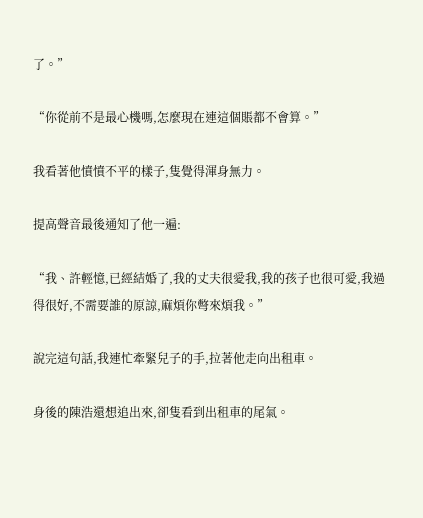了。”

“你從前不是最心機嗎,怎麼現在連這個賬都不會算。”

我看著他憤憤不平的樣子,隻覺得渾身無力。

提高聲音最後通知了他一遍:

“我、許輕憶,已經結婚了,我的丈夫很愛我,我的孩子也很可愛,我過得很好,不需要誰的原諒,麻煩你彆來煩我。”

說完這句話,我連忙牽緊兒子的手,拉著他走向出租車。

身後的陳浩還想追出來,卻隻看到出租車的尾氣。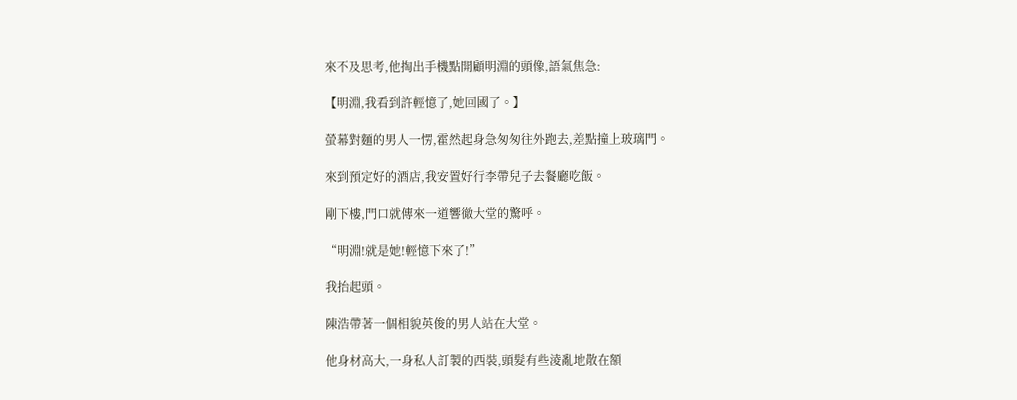來不及思考,他掏出手機點開顧明淵的頭像,語氣焦急:

【明淵,我看到許輕憶了,她回國了。】

螢幕對麵的男人一愣,霍然起身急匆匆往外跑去,差點撞上玻璃門。

來到預定好的酒店,我安置好行李帶兒子去餐廳吃飯。

剛下樓,門口就傳來一道響徹大堂的驚呼。

“明淵!就是她!輕憶下來了!”

我抬起頭。

陳浩帶著一個相貌英俊的男人站在大堂。

他身材高大,一身私人訂製的西裝,頭髮有些淩亂地散在額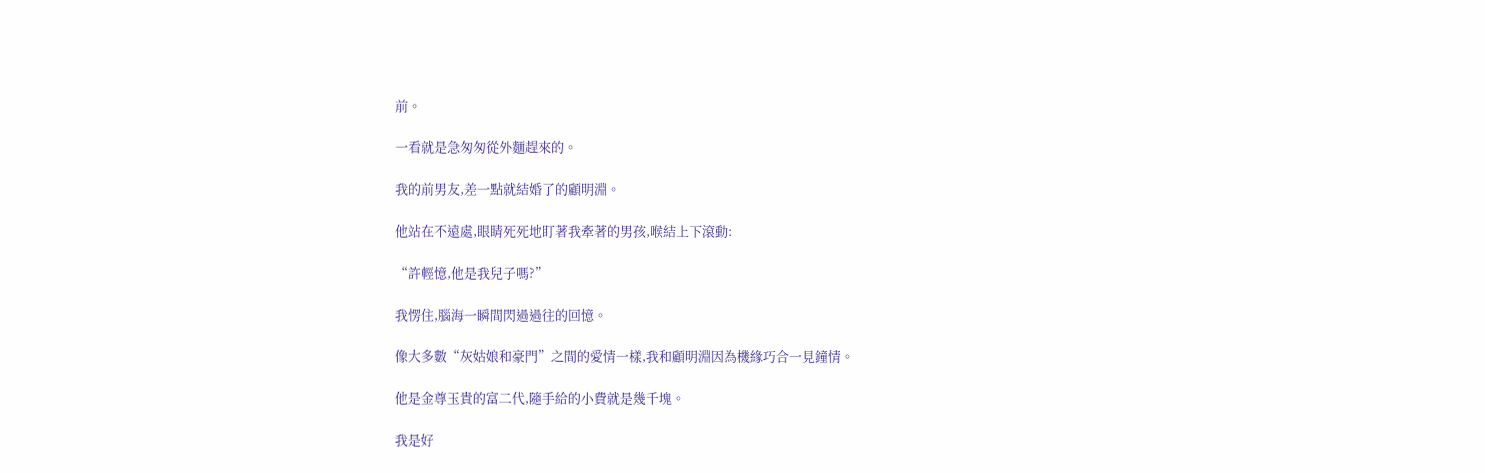前。

一看就是急匆匆從外麵趕來的。

我的前男友,差一點就結婚了的顧明淵。

他站在不遠處,眼睛死死地盯著我牽著的男孩,喉結上下滾動:

“許輕憶,他是我兒子嗎?”

我愣住,腦海一瞬間閃過過往的回憶。

像大多數“灰姑娘和豪門”之間的愛情一樣,我和顧明淵因為機緣巧合一見鐘情。

他是金尊玉貴的富二代,隨手給的小費就是幾千塊。

我是好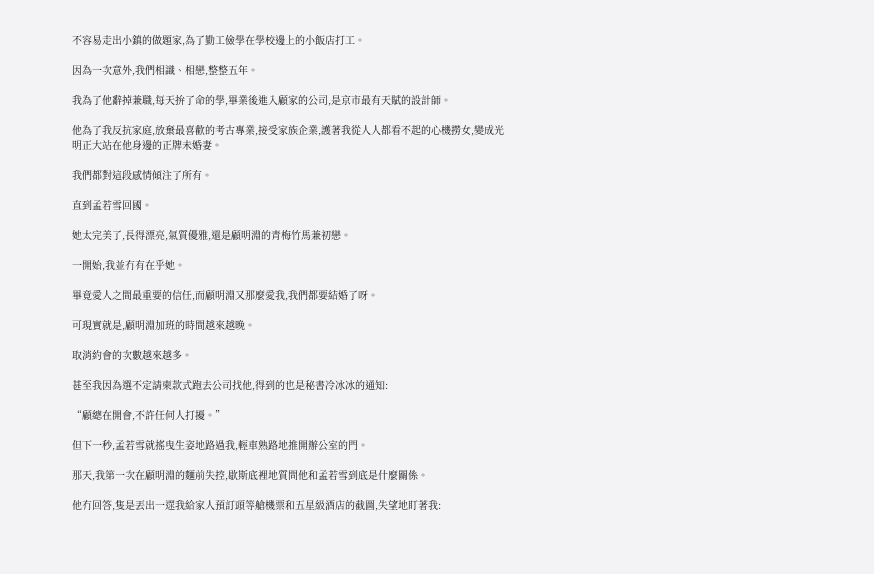不容易走出小鎮的做題家,為了勤工儉學在學校邊上的小飯店打工。

因為一次意外,我們相識、相戀,整整五年。

我為了他辭掉兼職,每天拚了命的學,畢業後進入顧家的公司,是京市最有天賦的設計師。

他為了我反抗家庭,放棄最喜歡的考古專業,接受家族企業,護著我從人人都看不起的心機撈女,變成光明正大站在他身邊的正牌未婚妻。

我們都對這段感情傾注了所有。

直到孟若雪回國。

她太完美了,長得漂亮,氣質優雅,還是顧明淵的青梅竹馬兼初戀。

一開始,我並冇有在乎她。

畢竟愛人之間最重要的信任,而顧明淵又那麼愛我,我們都要結婚了呀。

可現實就是,顧明淵加班的時間越來越晚。

取消約會的次數越來越多。

甚至我因為選不定請柬款式跑去公司找他,得到的也是秘書冷冰冰的通知:

“顧總在開會,不許任何人打擾。”

但下一秒,孟若雪就搖曳生姿地路過我,輕車熟路地推開辦公室的門。

那天,我第一次在顧明淵的麵前失控,歇斯底裡地質問他和孟若雪到底是什麼關係。

他冇回答,隻是丟出一遝我給家人預訂頭等艙機票和五星級酒店的截圖,失望地盯著我: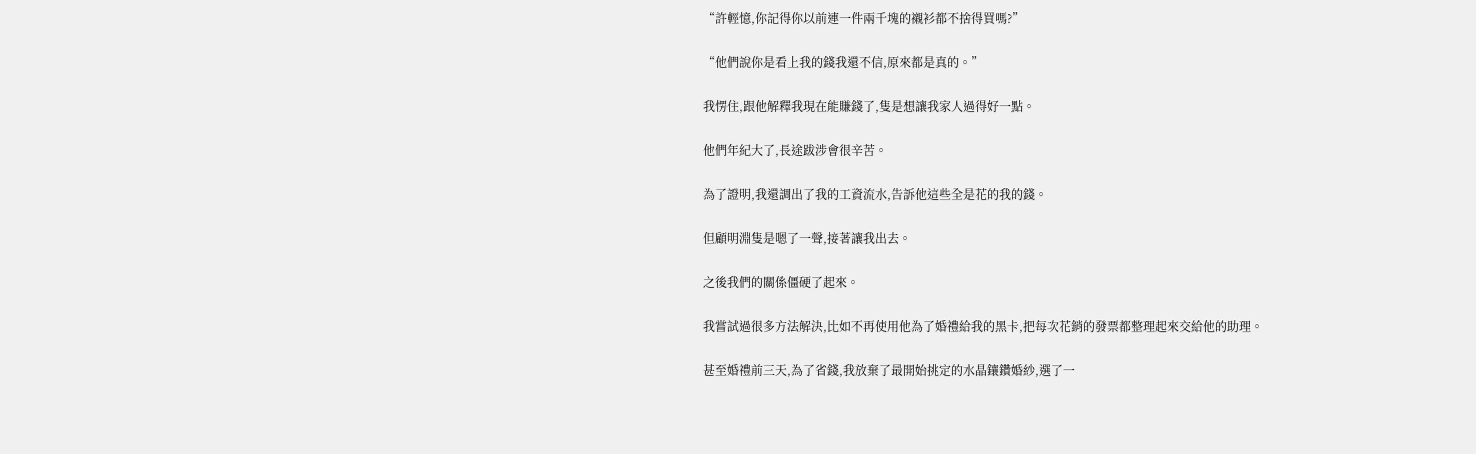“許輕憶,你記得你以前連一件兩千塊的襯衫都不捨得買嗎?”

“他們說你是看上我的錢我還不信,原來都是真的。”

我愣住,跟他解釋我現在能賺錢了,隻是想讓我家人過得好一點。

他們年紀大了,長途跋涉會很辛苦。

為了證明,我還調出了我的工資流水,告訴他這些全是花的我的錢。

但顧明淵隻是嗯了一聲,接著讓我出去。

之後我們的關係僵硬了起來。

我嘗試過很多方法解決,比如不再使用他為了婚禮給我的黑卡,把每次花銷的發票都整理起來交給他的助理。

甚至婚禮前三天,為了省錢,我放棄了最開始挑定的水晶鑲鑽婚紗,選了一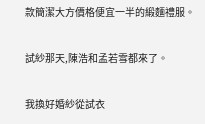款簡潔大方價格便宜一半的緞麵禮服。

試紗那天,陳浩和孟若雪都來了。

我換好婚紗從試衣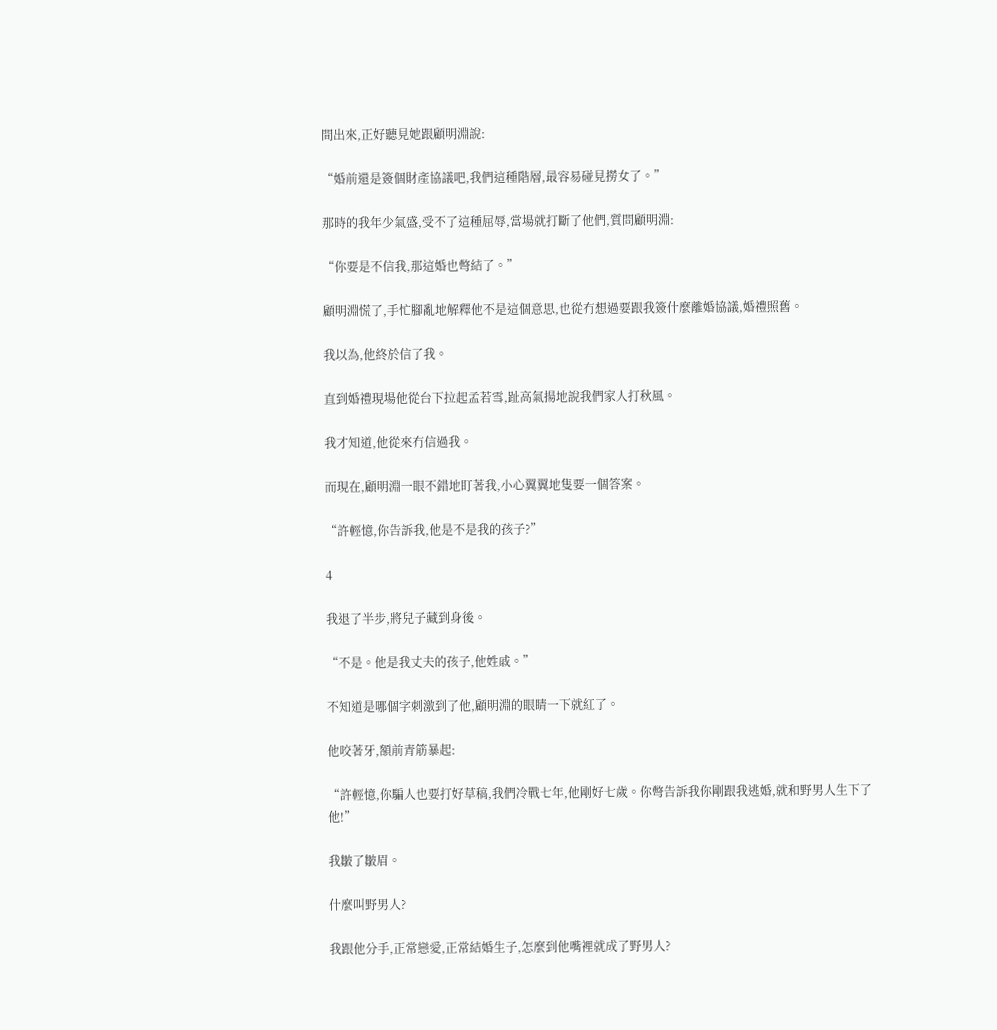間出來,正好聽見她跟顧明淵說:

“婚前還是簽個財產協議吧,我們這種階層,最容易碰見撈女了。”

那時的我年少氣盛,受不了這種屈辱,當場就打斷了他們,質問顧明淵:

“你要是不信我,那這婚也彆結了。”

顧明淵慌了,手忙腳亂地解釋他不是這個意思,也從冇想過要跟我簽什麼離婚協議,婚禮照舊。

我以為,他終於信了我。

直到婚禮現場他從台下拉起孟若雪,趾高氣揚地說我們家人打秋風。

我才知道,他從來冇信過我。

而現在,顧明淵一眼不錯地盯著我,小心翼翼地隻要一個答案。

“許輕憶,你告訴我,他是不是我的孩子?”

4

我退了半步,將兒子藏到身後。

“不是。他是我丈夫的孩子,他姓戚。”

不知道是哪個字刺激到了他,顧明淵的眼睛一下就紅了。

他咬著牙,額前青筋暴起:

“許輕憶,你騙人也要打好草稿,我們冷戰七年,他剛好七歲。你彆告訴我你剛跟我逃婚,就和野男人生下了他!”

我皺了皺眉。

什麼叫野男人?

我跟他分手,正常戀愛,正常結婚生子,怎麼到他嘴裡就成了野男人?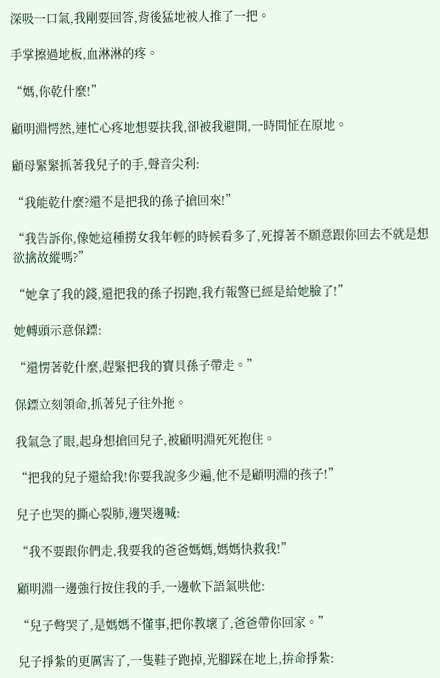深吸一口氣,我剛要回答,背後猛地被人推了一把。

手掌擦過地板,血淋淋的疼。

“媽,你乾什麼!”

顧明淵愕然,連忙心疼地想要扶我,卻被我避開,一時間怔在原地。

顧母緊緊抓著我兒子的手,聲音尖利:

“我能乾什麼?還不是把我的孫子搶回來!”

“我告訴你,像她這種撈女我年輕的時候看多了,死撐著不願意跟你回去不就是想欲擒故縱嗎?”

“她拿了我的錢,還把我的孫子拐跑,我冇報警已經是給她臉了!”

她轉頭示意保鏢:

“還愣著乾什麼,趕緊把我的寶貝孫子帶走。”

保鏢立刻領命,抓著兒子往外拖。

我氣急了眼,起身想搶回兒子,被顧明淵死死抱住。

“把我的兒子還給我!你要我說多少遍,他不是顧明淵的孩子!”

兒子也哭的撕心裂肺,邊哭邊喊:

“我不要跟你們走,我要我的爸爸媽媽,媽媽快救我!”

顧明淵一邊強行按住我的手,一邊軟下語氣哄他:

“兒子彆哭了,是媽媽不懂事,把你教壞了,爸爸帶你回家。”

兒子掙紮的更厲害了,一隻鞋子跑掉,光腳踩在地上,拚命掙紮: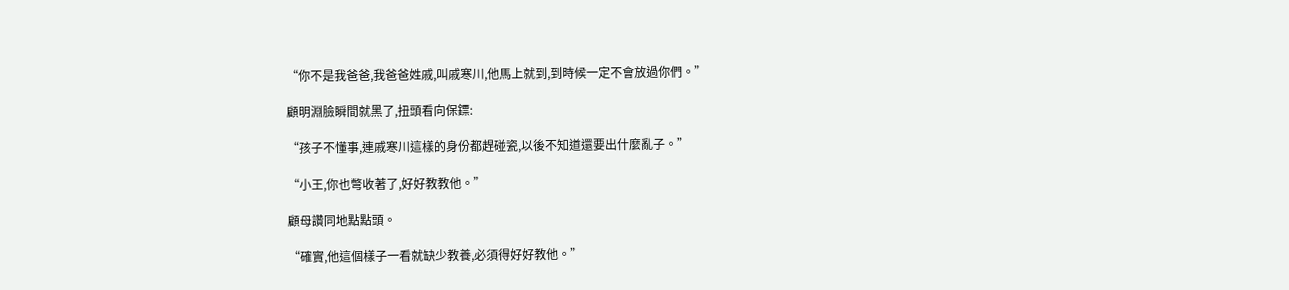“你不是我爸爸,我爸爸姓戚,叫戚寒川,他馬上就到,到時候一定不會放過你們。”

顧明淵臉瞬間就黑了,扭頭看向保鏢:

“孩子不懂事,連戚寒川這樣的身份都趕碰瓷,以後不知道還要出什麼亂子。”

“小王,你也彆收著了,好好教教他。”

顧母讚同地點點頭。

“確實,他這個樣子一看就缺少教養,必須得好好教他。”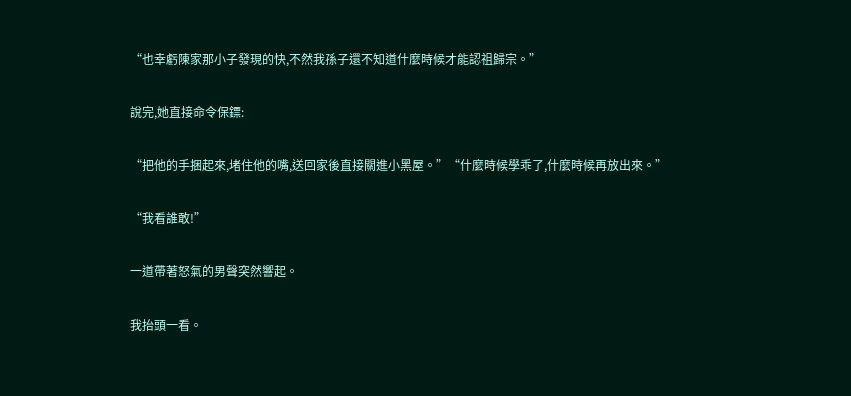“也幸虧陳家那小子發現的快,不然我孫子還不知道什麼時候才能認祖歸宗。”

說完,她直接命令保鏢:

“把他的手捆起來,堵住他的嘴,送回家後直接關進小黑屋。”“什麼時候學乖了,什麼時候再放出來。”

“我看誰敢!”

一道帶著怒氣的男聲突然響起。

我抬頭一看。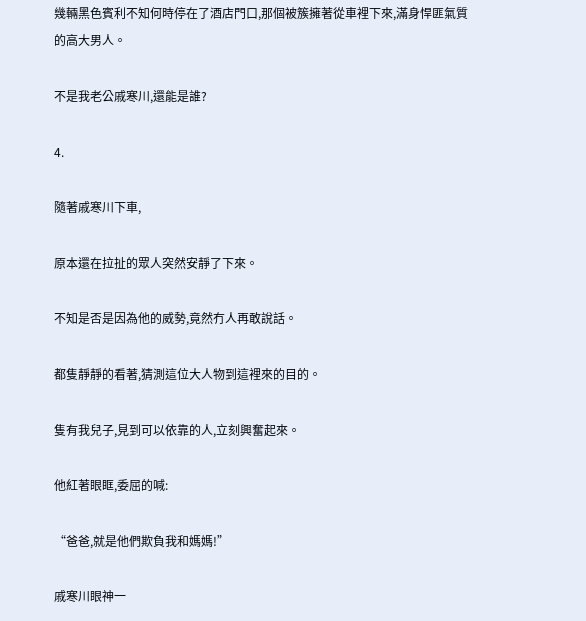幾輛黑色賓利不知何時停在了酒店門口,那個被簇擁著從車裡下來,滿身悍匪氣質的高大男人。

不是我老公戚寒川,還能是誰?

4.

隨著戚寒川下車,

原本還在拉扯的眾人突然安靜了下來。

不知是否是因為他的威勢,竟然冇人再敢說話。

都隻靜靜的看著,猜測這位大人物到這裡來的目的。

隻有我兒子,見到可以依靠的人,立刻興奮起來。

他紅著眼眶,委屈的喊:

“爸爸,就是他們欺負我和媽媽!”

戚寒川眼神一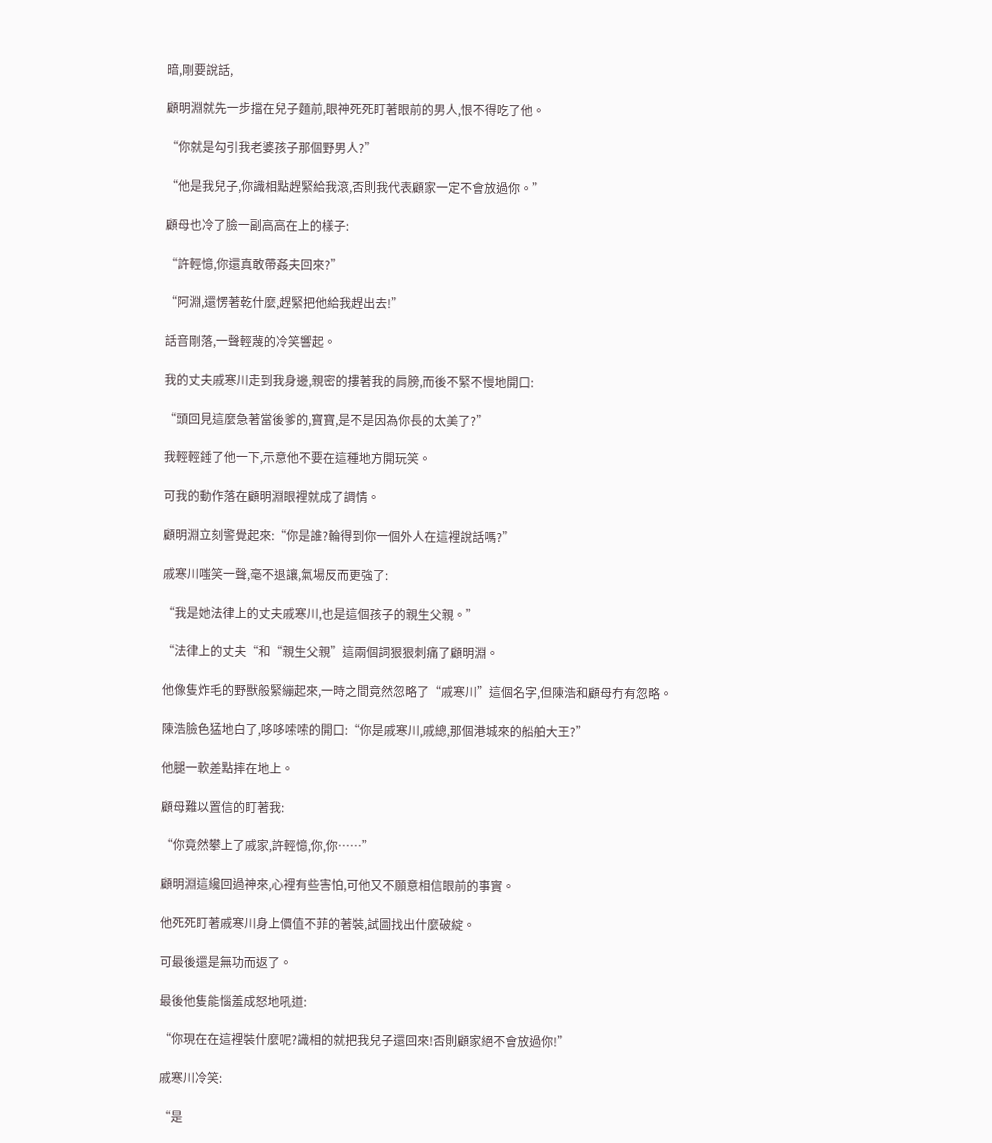暗,剛要說話,

顧明淵就先一步擋在兒子麵前,眼神死死盯著眼前的男人,恨不得吃了他。

“你就是勾引我老婆孩子那個野男人?”

“他是我兒子,你識相點趕緊給我滾,否則我代表顧家一定不會放過你。”

顧母也冷了臉一副高高在上的樣子:

“許輕憶,你還真敢帶姦夫回來?”

“阿淵,還愣著乾什麼,趕緊把他給我趕出去!”

話音剛落,一聲輕蔑的冷笑響起。

我的丈夫戚寒川走到我身邊,親密的摟著我的肩膀,而後不緊不慢地開口:

“頭回見這麼急著當後爹的,寶寶,是不是因為你長的太美了?”

我輕輕錘了他一下,示意他不要在這種地方開玩笑。

可我的動作落在顧明淵眼裡就成了調情。

顧明淵立刻警覺起來:“你是誰?輪得到你一個外人在這裡說話嗎?”

戚寒川嗤笑一聲,毫不退讓,氣場反而更強了:

“我是她法律上的丈夫戚寒川,也是這個孩子的親生父親。”

“法律上的丈夫“和“親生父親”這兩個詞狠狠刺痛了顧明淵。

他像隻炸毛的野獸般緊繃起來,一時之間竟然忽略了“戚寒川”這個名字,但陳浩和顧母冇有忽略。

陳浩臉色猛地白了,哆哆嗦嗦的開口:“你是戚寒川,戚總,那個港城來的船舶大王?”

他腿一軟差點摔在地上。

顧母難以置信的盯著我:

“你竟然攀上了戚家,許輕憶,你,你……”

顧明淵這纔回過神來,心裡有些害怕,可他又不願意相信眼前的事實。

他死死盯著戚寒川身上價值不菲的著裝,試圖找出什麼破綻。

可最後還是無功而返了。

最後他隻能惱羞成怒地吼道:

“你現在在這裡裝什麼呢?識相的就把我兒子還回來!否則顧家絕不會放過你!”

戚寒川冷笑:

“是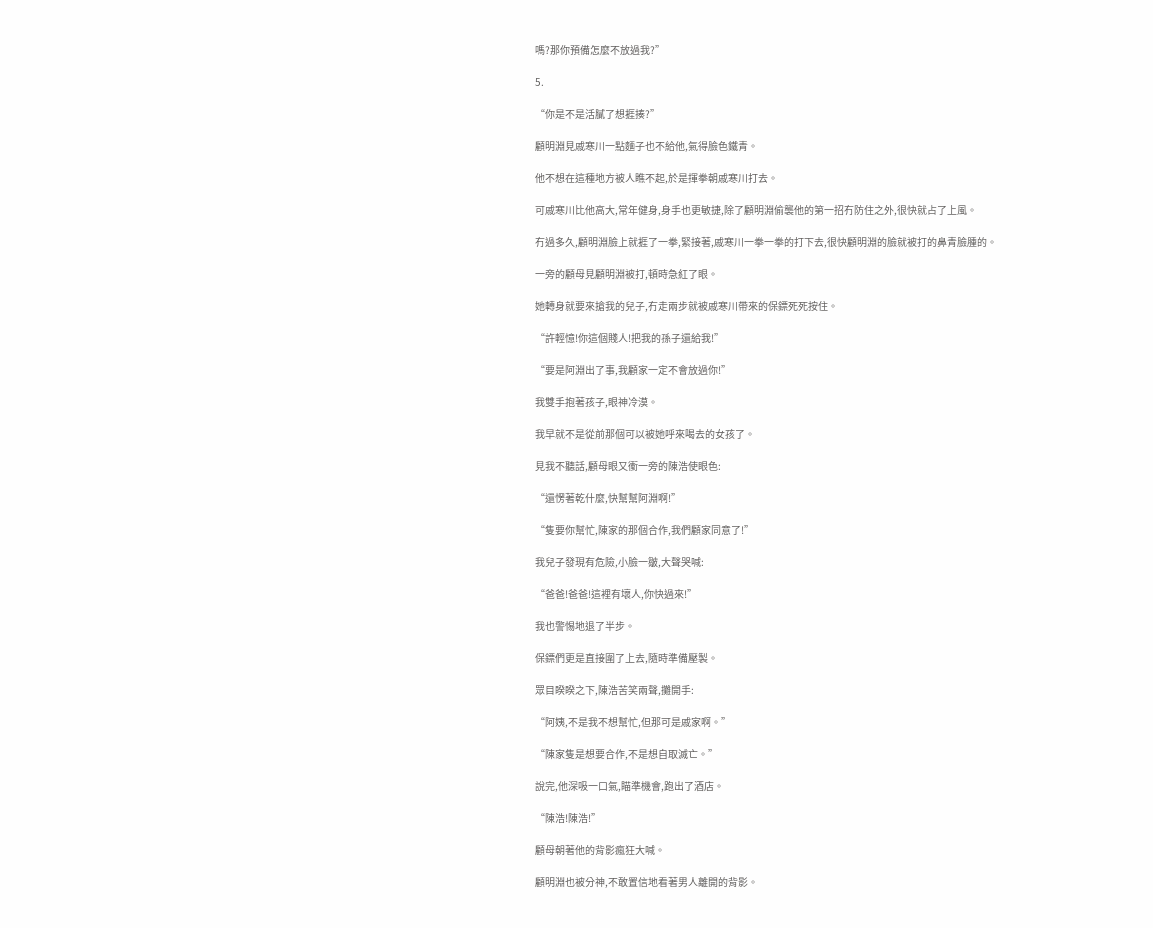嗎?那你預備怎麼不放過我?”

5.

“你是不是活膩了想捱揍?”

顧明淵見戚寒川一點麵子也不給他,氣得臉色鐵青。

他不想在這種地方被人瞧不起,於是揮拳朝戚寒川打去。

可戚寒川比他高大,常年健身,身手也更敏捷,除了顧明淵偷襲他的第一招冇防住之外,很快就占了上風。

冇過多久,顧明淵臉上就捱了一拳,緊接著,戚寒川一拳一拳的打下去,很快顧明淵的臉就被打的鼻青臉腫的。

一旁的顧母見顧明淵被打,頓時急紅了眼。

她轉身就要來搶我的兒子,冇走兩步就被戚寒川帶來的保鏢死死按住。

“許輕憶!你這個賤人!把我的孫子還給我!”

“要是阿淵出了事,我顧家一定不會放過你!”

我雙手抱著孩子,眼神冷漠。

我早就不是從前那個可以被她呼來喝去的女孩了。

見我不聽話,顧母眼又衝一旁的陳浩使眼色:

“還愣著乾什麼,快幫幫阿淵啊!”

“隻要你幫忙,陳家的那個合作,我們顧家同意了!”

我兒子發現有危險,小臉一皺,大聲哭喊:

“爸爸!爸爸!這裡有壞人,你快過來!”

我也警惕地退了半步。

保鏢們更是直接圍了上去,隨時準備壓製。

眾目睽睽之下,陳浩苦笑兩聲,攤開手:

“阿姨,不是我不想幫忙,但那可是戚家啊。”

“陳家隻是想要合作,不是想自取滅亡。”

說完,他深吸一口氣,瞄準機會,跑出了酒店。

“陳浩!陳浩!”

顧母朝著他的背影瘋狂大喊。

顧明淵也被分神,不敢置信地看著男人離開的背影。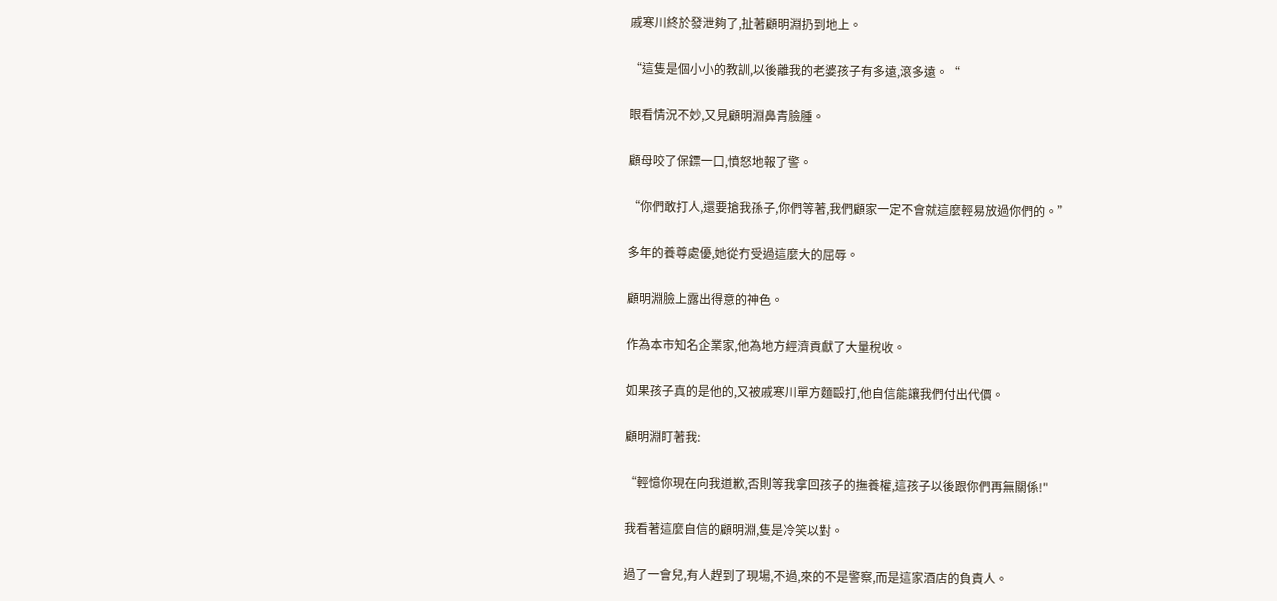戚寒川終於發泄夠了,扯著顧明淵扔到地上。

“這隻是個小小的教訓,以後離我的老婆孩子有多遠,滾多遠。“

眼看情況不妙,又見顧明淵鼻青臉腫。

顧母咬了保鏢一口,憤怒地報了警。

“你們敢打人,還要搶我孫子,你們等著,我們顧家一定不會就這麼輕易放過你們的。”

多年的養尊處優,她從冇受過這麼大的屈辱。

顧明淵臉上露出得意的神色。

作為本市知名企業家,他為地方經濟貢獻了大量稅收。

如果孩子真的是他的,又被戚寒川單方麵毆打,他自信能讓我們付出代價。

顧明淵盯著我:

“輕憶你現在向我道歉,否則等我拿回孩子的撫養權,這孩子以後跟你們再無關係!"

我看著這麼自信的顧明淵,隻是冷笑以對。

過了一會兒,有人趕到了現場,不過,來的不是警察,而是這家酒店的負責人。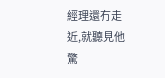經理還冇走近,就聽見他驚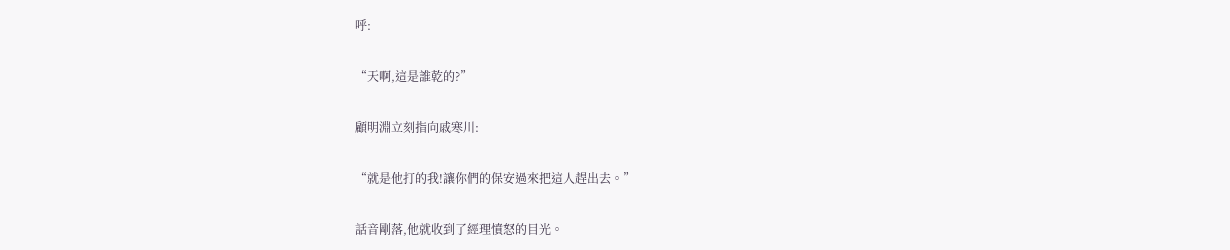呼:

“天啊,這是誰乾的?”

顧明淵立刻指向戚寒川:

“就是他打的我!讓你們的保安過來把這人趕出去。”

話音剛落,他就收到了經理憤怒的目光。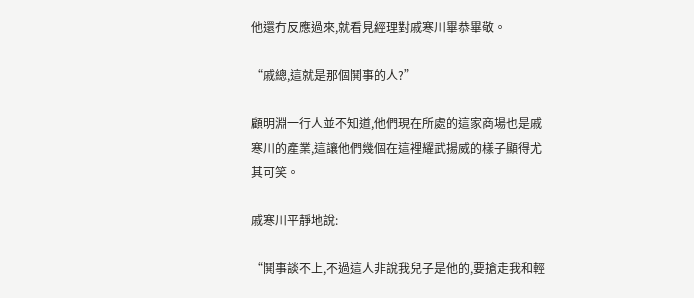他還冇反應過來,就看見經理對戚寒川畢恭畢敬。

“戚總,這就是那個鬨事的人?”

顧明淵一行人並不知道,他們現在所處的這家商場也是戚寒川的產業,這讓他們幾個在這裡耀武揚威的樣子顯得尤其可笑。

戚寒川平靜地說:

“鬨事談不上,不過這人非說我兒子是他的,要搶走我和輕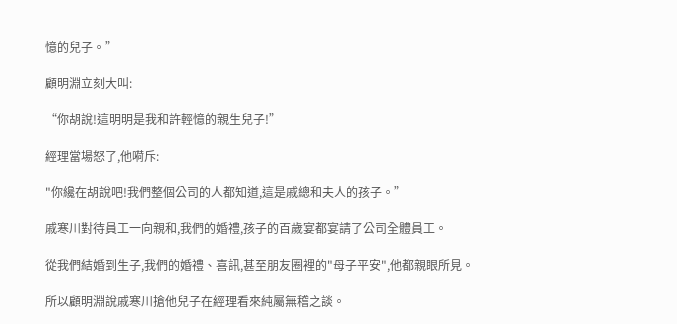憶的兒子。”

顧明淵立刻大叫:

“你胡說!這明明是我和許輕憶的親生兒子!”

經理當場怒了,他嗬斥:

"你纔在胡說吧!我們整個公司的人都知道,這是戚總和夫人的孩子。”

戚寒川對待員工一向親和,我們的婚禮,孩子的百歲宴都宴請了公司全體員工。

從我們結婚到生子,我們的婚禮、喜訊,甚至朋友圈裡的"母子平安",他都親眼所見。

所以顧明淵說戚寒川搶他兒子在經理看來純屬無稽之談。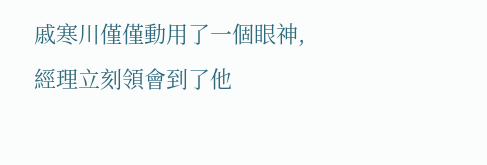戚寒川僅僅動用了一個眼神,經理立刻領會到了他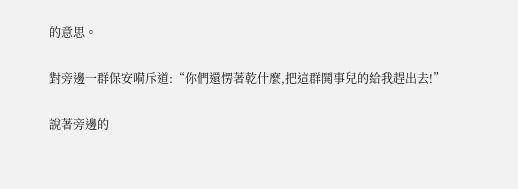的意思。

對旁邊一群保安嗬斥道:“你們還愣著乾什麼,把這群鬨事兒的給我趕出去!”

說著旁邊的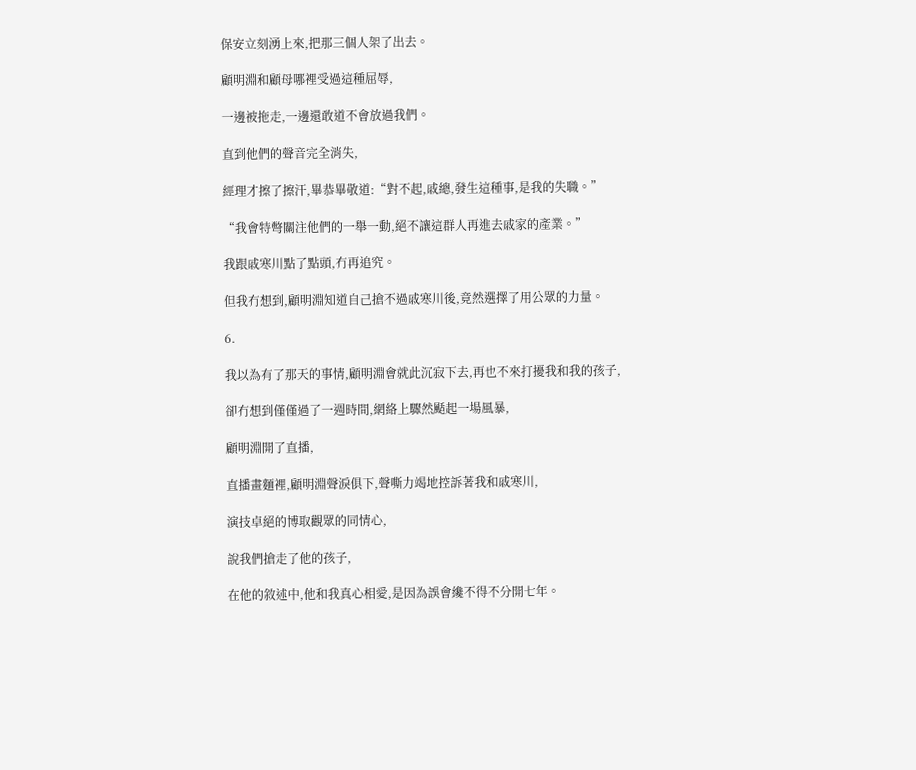保安立刻湧上來,把那三個人架了出去。

顧明淵和顧母哪裡受過這種屈辱,

一邊被拖走,一邊還敢道不會放過我們。

直到他們的聲音完全消失,

經理才擦了擦汗,畢恭畢敬道:“對不起,戚總,發生這種事,是我的失職。”

“我會特彆關注他們的一舉一動,絕不讓這群人再進去戚家的產業。”

我跟戚寒川點了點頭,冇再追究。

但我冇想到,顧明淵知道自己搶不過戚寒川後,竟然選擇了用公眾的力量。

6.

我以為有了那天的事情,顧明淵會就此沉寂下去,再也不來打擾我和我的孩子,

卻冇想到僅僅過了一週時間,網絡上驟然颳起一場風暴,

顧明淵開了直播,

直播畫麵裡,顧明淵聲淚俱下,聲嘶力竭地控訴著我和戚寒川,

演技卓絕的博取觀眾的同情心,

說我們搶走了他的孩子,

在他的敘述中,他和我真心相愛,是因為誤會纔不得不分開七年。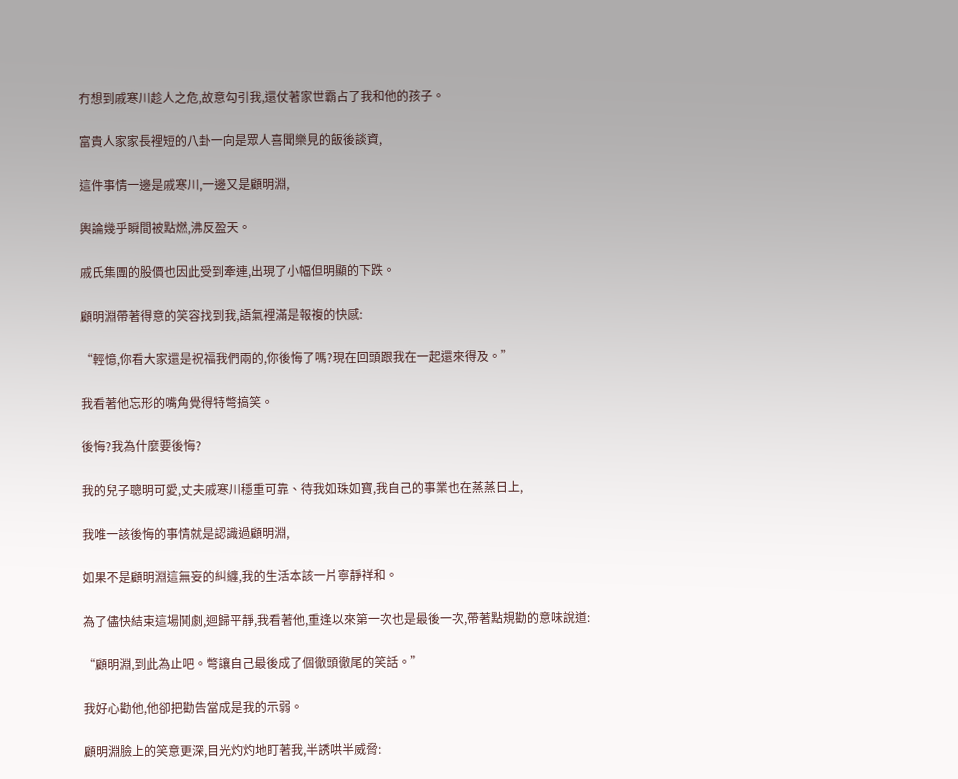冇想到戚寒川趁人之危,故意勾引我,還仗著家世霸占了我和他的孩子。

富貴人家家長裡短的八卦一向是眾人喜聞樂見的飯後談資,

這件事情一邊是戚寒川,一邊又是顧明淵,

輿論幾乎瞬間被點燃,沸反盈天。

戚氏集團的股價也因此受到牽連,出現了小幅但明顯的下跌。

顧明淵帶著得意的笑容找到我,語氣裡滿是報複的快感:

“輕憶,你看大家還是祝福我們兩的,你後悔了嗎?現在回頭跟我在一起還來得及。”

我看著他忘形的嘴角覺得特彆搞笑。

後悔?我為什麼要後悔?

我的兒子聰明可愛,丈夫戚寒川穩重可靠、待我如珠如寶,我自己的事業也在蒸蒸日上,

我唯一該後悔的事情就是認識過顧明淵,

如果不是顧明淵這無妄的糾纏,我的生活本該一片寧靜祥和。

為了儘快結束這場鬨劇,迴歸平靜,我看著他,重逢以來第一次也是最後一次,帶著點規勸的意味說道:

“顧明淵,到此為止吧。彆讓自己最後成了個徹頭徹尾的笑話。”

我好心勸他,他卻把勸告當成是我的示弱。

顧明淵臉上的笑意更深,目光灼灼地盯著我,半誘哄半威脅: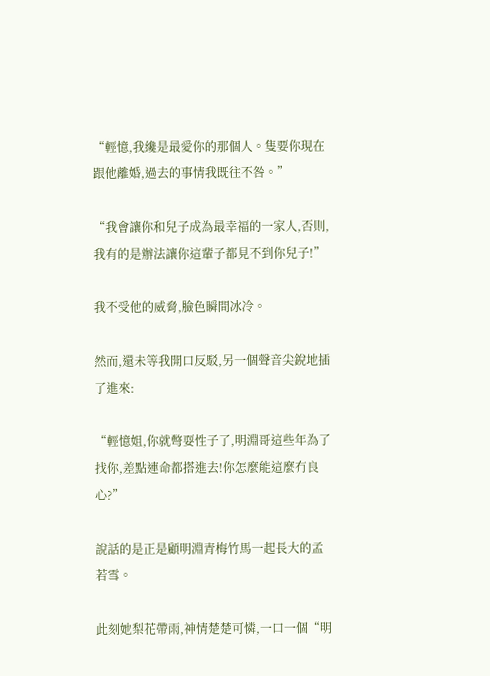“輕憶,我纔是最愛你的那個人。隻要你現在跟他離婚,過去的事情我既往不咎。”

“我會讓你和兒子成為最幸福的一家人,否則,我有的是辦法讓你這輩子都見不到你兒子!”

我不受他的威脅,臉色瞬間冰冷。

然而,還未等我開口反駁,另一個聲音尖銳地插了進來:

“輕憶姐,你就彆耍性子了,明淵哥這些年為了找你,差點連命都搭進去!你怎麼能這麼冇良心?”

說話的是正是顧明淵青梅竹馬一起長大的孟若雪。

此刻她梨花帶雨,神情楚楚可憐,一口一個“明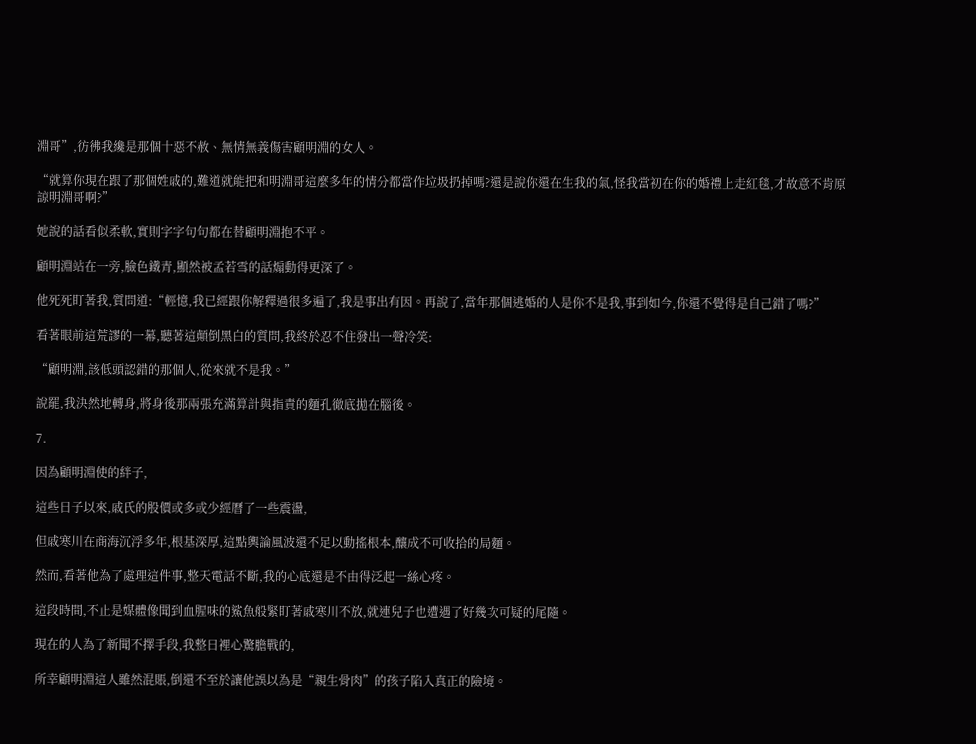淵哥”,彷彿我纔是那個十惡不赦、無情無義傷害顧明淵的女人。

“就算你現在跟了那個姓戚的,難道就能把和明淵哥這麼多年的情分都當作垃圾扔掉嗎?還是說你還在生我的氣,怪我當初在你的婚禮上走紅毯,才故意不肯原諒明淵哥啊?”

她說的話看似柔軟,實則字字句句都在替顧明淵抱不平。

顧明淵站在一旁,臉色鐵青,顯然被孟若雪的話煽動得更深了。

他死死盯著我,質問道:“輕憶,我已經跟你解釋過很多遍了,我是事出有因。再說了,當年那個逃婚的人是你不是我,事到如今,你還不覺得是自己錯了嗎?”

看著眼前這荒謬的一幕,聽著這顛倒黑白的質問,我終於忍不住發出一聲冷笑:

“顧明淵,該低頭認錯的那個人,從來就不是我。”

說罷,我決然地轉身,將身後那兩張充滿算計與指責的麵孔徹底拋在腦後。

7.

因為顧明淵使的絆子,

這些日子以來,戚氏的股價或多或少經曆了一些震盪,

但戚寒川在商海沉浮多年,根基深厚,這點輿論風波還不足以動搖根本,釀成不可收拾的局麵。

然而,看著他為了處理這件事,整天電話不斷,我的心底還是不由得泛起一絲心疼。

這段時間,不止是媒體像聞到血腥味的鯊魚般緊盯著戚寒川不放,就連兒子也遭遇了好幾次可疑的尾隨。

現在的人為了新聞不擇手段,我整日裡心驚膽戰的,

所幸顧明淵這人雖然混賬,倒還不至於讓他誤以為是“親生骨肉”的孩子陷入真正的險境。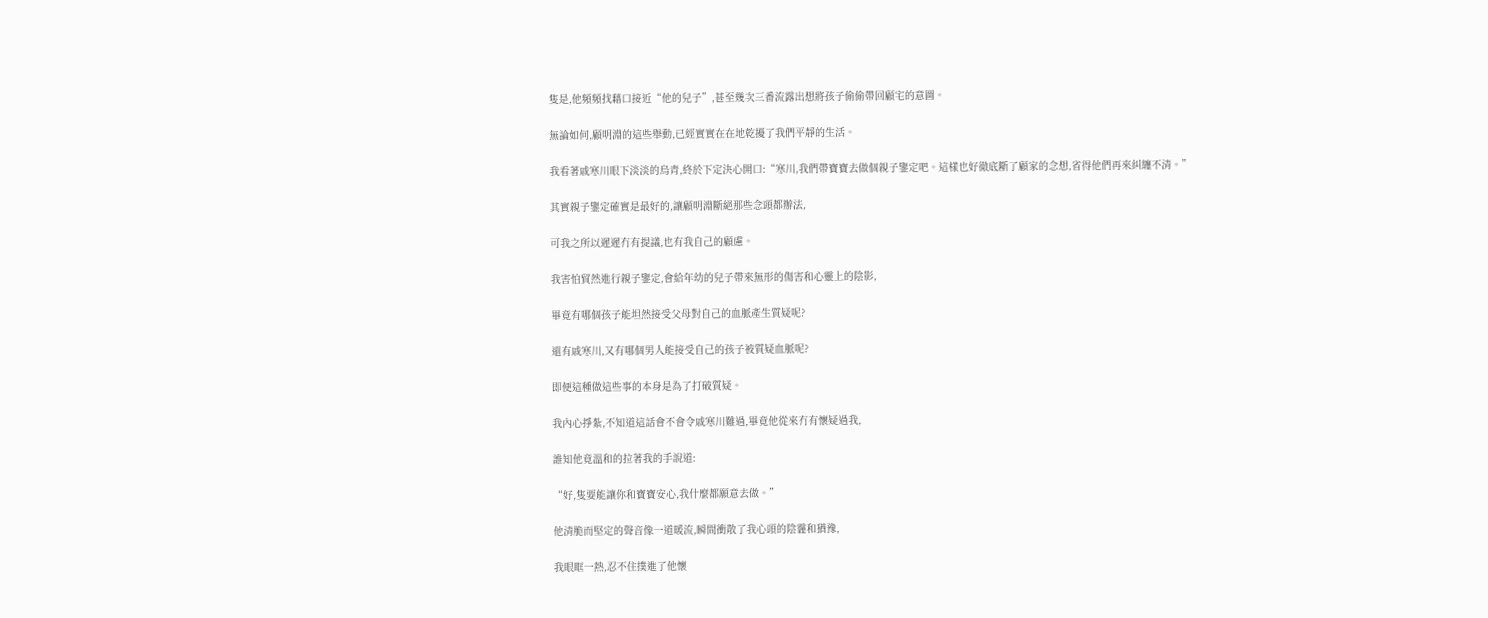隻是,他頻頻找藉口接近“他的兒子”,甚至幾次三番流露出想將孩子偷偷帶回顧宅的意圖。

無論如何,顧明淵的這些舉動,已經實實在在地乾擾了我們平靜的生活。

我看著戚寒川眼下淡淡的烏青,終於下定決心開口:“寒川,我們帶寶寶去做個親子鑒定吧。這樣也好徹底斷了顧家的念想,省得他們再來糾纏不清。”

其實親子鑒定確實是最好的,讓顧明淵斷絕那些念頭都辦法,

可我之所以遲遲冇有提議,也有我自己的顧慮。

我害怕貿然進行親子鑒定,會給年幼的兒子帶來無形的傷害和心靈上的陰影,

畢竟有哪個孩子能坦然接受父母對自己的血脈產生質疑呢?

還有戚寒川,又有哪個男人能接受自己的孩子被質疑血脈呢?

即便這種做這些事的本身是為了打破質疑。

我內心掙紮,不知道這話會不會令戚寒川難過,畢竟他從來冇有懷疑過我,

誰知他竟溫和的拉著我的手說道:

“好,隻要能讓你和寶寶安心,我什麼都願意去做。”

他清脆而堅定的聲音像一道暖流,瞬間衝散了我心頭的陰霾和猶豫,

我眼眶一熱,忍不住撲進了他懷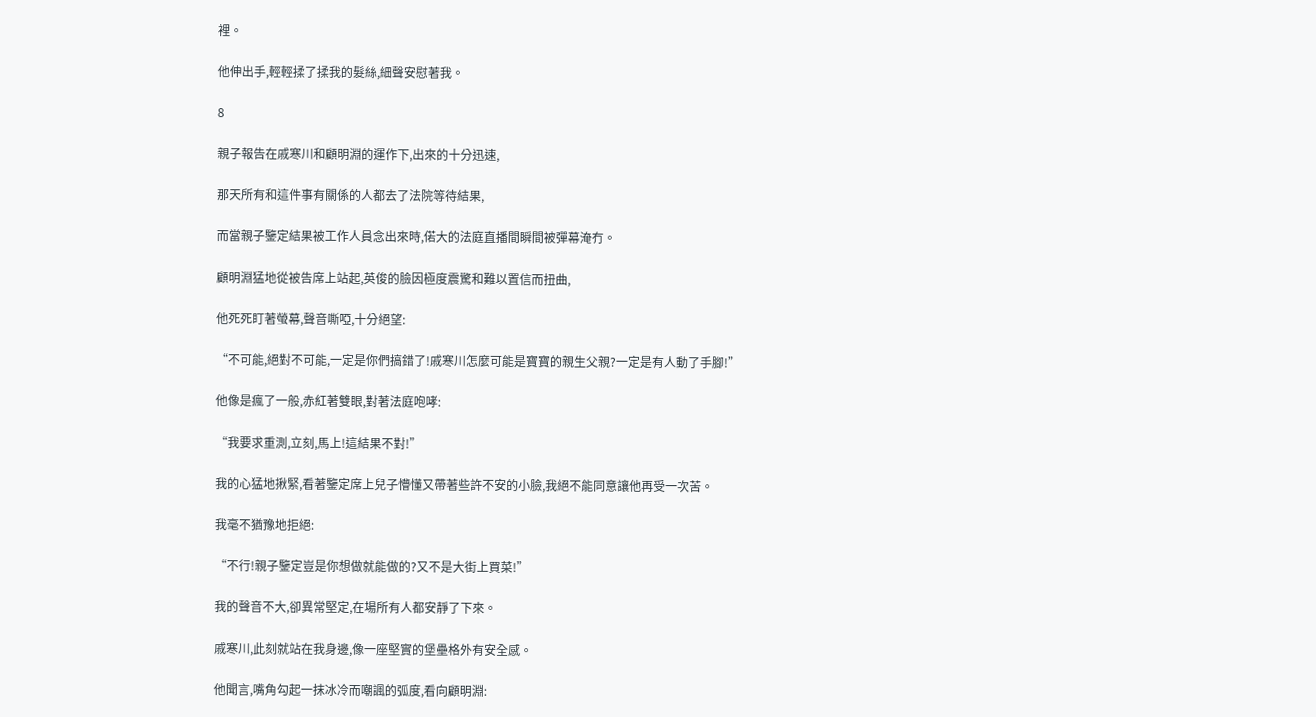裡。

他伸出手,輕輕揉了揉我的髮絲,細聲安慰著我。

8

親子報告在戚寒川和顧明淵的運作下,出來的十分迅速,

那天所有和這件事有關係的人都去了法院等待結果,

而當親子鑒定結果被工作人員念出來時,偌大的法庭直播間瞬間被彈幕淹冇。

顧明淵猛地從被告席上站起,英俊的臉因極度震驚和難以置信而扭曲,

他死死盯著螢幕,聲音嘶啞,十分絕望:

“不可能,絕對不可能,一定是你們搞錯了!戚寒川怎麼可能是寶寶的親生父親?一定是有人動了手腳!”

他像是瘋了一般,赤紅著雙眼,對著法庭咆哮:

“我要求重測,立刻,馬上!這結果不對!”

我的心猛地揪緊,看著鑒定席上兒子懵懂又帶著些許不安的小臉,我絕不能同意讓他再受一次苦。

我毫不猶豫地拒絕:

“不行!親子鑒定豈是你想做就能做的?又不是大街上買菜!”

我的聲音不大,卻異常堅定,在場所有人都安靜了下來。

戚寒川,此刻就站在我身邊,像一座堅實的堡壘格外有安全感。

他聞言,嘴角勾起一抹冰冷而嘲諷的弧度,看向顧明淵: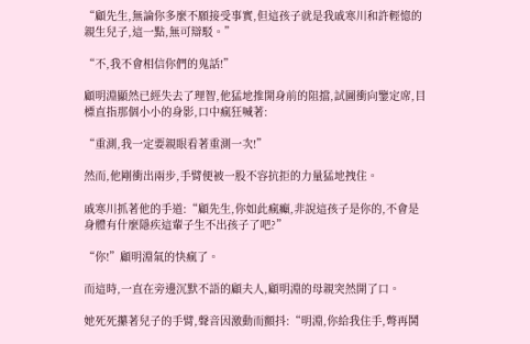“顧先生,無論你多麼不願接受事實,但這孩子就是我戚寒川和許輕憶的親生兒子,這一點,無可辯駁。”

“不,我不會相信你們的鬼話!”

顧明淵顯然已經失去了理智,他猛地推開身前的阻擋,試圖衝向鑒定席,目標直指那個小小的身影,口中瘋狂喊著:

“重測,我一定要親眼看著重測一次!”

然而,他剛衝出兩步,手臂便被一股不容抗拒的力量猛地拽住。

戚寒川抓著他的手道:“顧先生,你如此瘋癲,非說這孩子是你的,不會是身體有什麼隱疾這輩子生不出孩子了吧?”

“你!”顧明淵氣的快瘋了。

而這時,一直在旁邊沉默不語的顧夫人,顧明淵的母親突然開了口。

她死死攥著兒子的手臂,聲音因激動而顫抖:“明淵,你給我住手,彆再鬨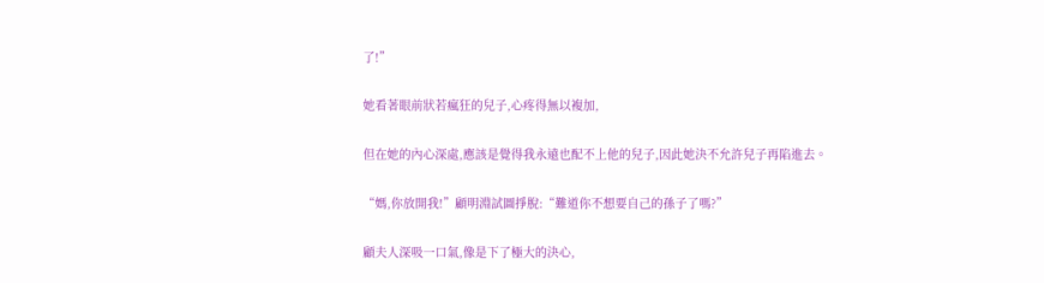了!”

她看著眼前狀若瘋狂的兒子,心疼得無以複加,

但在她的內心深處,應該是覺得我永遠也配不上他的兒子,因此她決不允許兒子再陷進去。

“媽,你放開我!”顧明淵試圖掙脫:“難道你不想要自己的孫子了嗎?”

顧夫人深吸一口氣,像是下了極大的決心,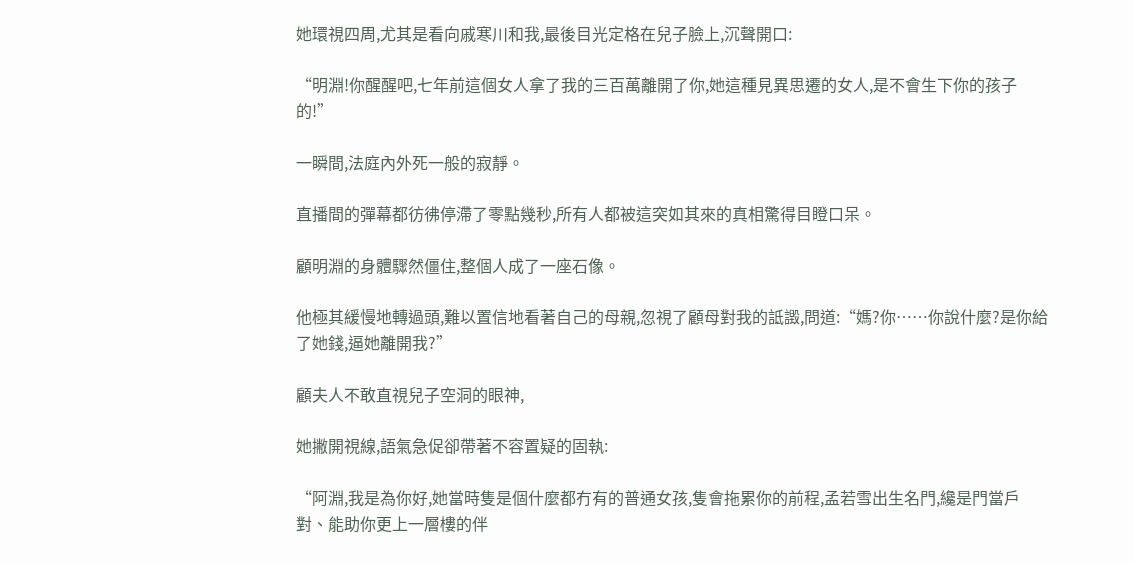她環視四周,尤其是看向戚寒川和我,最後目光定格在兒子臉上,沉聲開口:

“明淵!你醒醒吧,七年前這個女人拿了我的三百萬離開了你,她這種見異思遷的女人,是不會生下你的孩子的!”

一瞬間,法庭內外死一般的寂靜。

直播間的彈幕都彷彿停滯了零點幾秒,所有人都被這突如其來的真相驚得目瞪口呆。

顧明淵的身體驟然僵住,整個人成了一座石像。

他極其緩慢地轉過頭,難以置信地看著自己的母親,忽視了顧母對我的詆譭,問道:“媽?你……你說什麼?是你給了她錢,逼她離開我?”

顧夫人不敢直視兒子空洞的眼神,

她撇開視線,語氣急促卻帶著不容置疑的固執:

“阿淵,我是為你好,她當時隻是個什麼都冇有的普通女孩,隻會拖累你的前程,孟若雪出生名門,纔是門當戶對、能助你更上一層樓的伴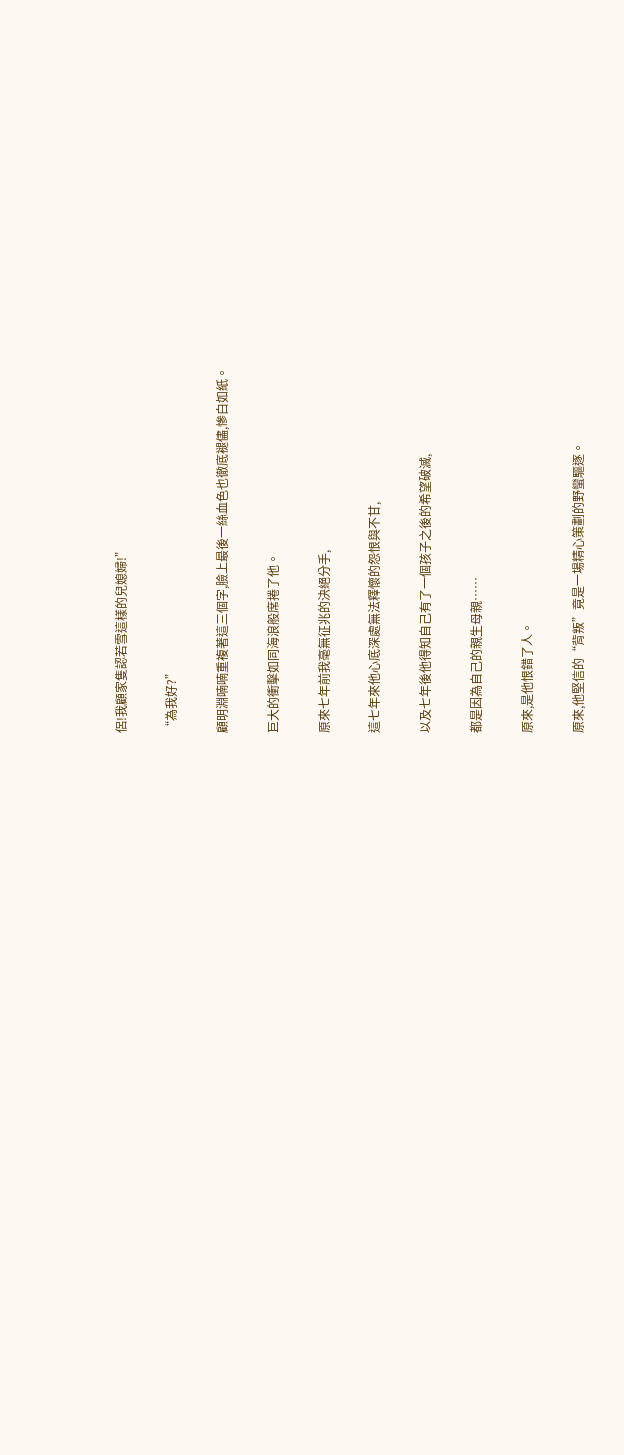侶!我顧家隻認若雪這樣的兒媳婦!”

“為我好?”

顧明淵喃喃重複著這三個字,臉上最後一絲血色也徹底褪儘,慘白如紙。

巨大的衝擊如同海浪般席捲了他。

原來七年前我毫無征兆的決絕分手,

這七年來他心底深處無法釋懷的怨恨與不甘,

以及七年後他得知自己有了一個孩子之後的希望破滅,

都是因為自己的親生母親……

原來,是他恨錯了人。

原來,他堅信的“背叛”竟是一場精心策劃的野蠻驅逐。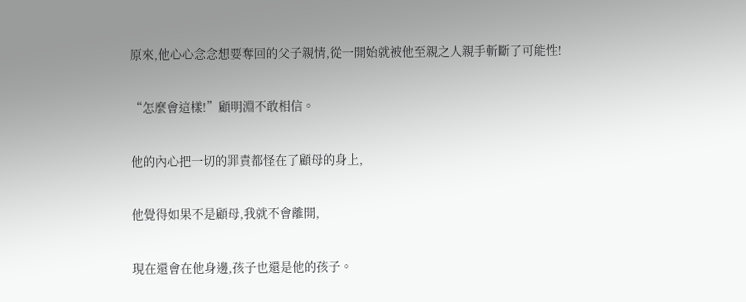原來,他心心念念想要奪回的父子親情,從一開始就被他至親之人親手斬斷了可能性!

“怎麼會這樣!”顧明淵不敢相信。

他的內心把一切的罪責都怪在了顧母的身上,

他覺得如果不是顧母,我就不會離開,

現在還會在他身邊,孩子也還是他的孩子。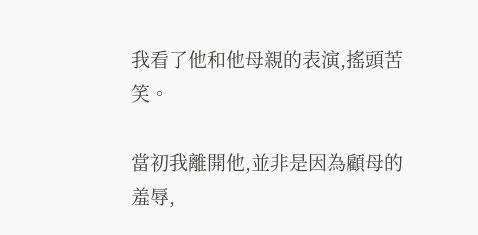我看了他和他母親的表演,搖頭苦笑。

當初我離開他,並非是因為顧母的羞辱,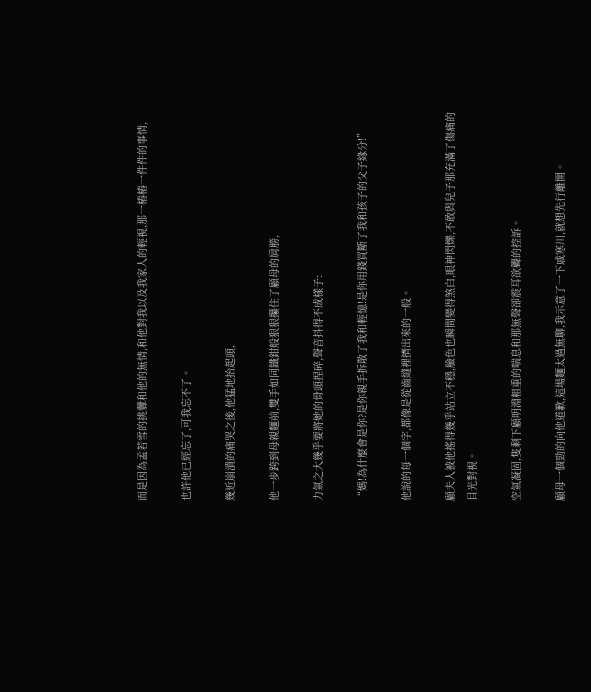而是因為孟若雪的挑釁和他的無情,和他對我以及我家人的輕視,那一樁樁一件件的事情,

也許他已經忘了,可我忘不了。

幾近崩潰的痛哭之後,他猛地抬起頭,

他一步跨到母親麵前,雙手如同鐵鉗般狠狠攥住了顧母的肩膀,

力氣之大幾乎要將她的骨頭捏碎,聲音抖得不成樣子:

“媽!為什麼會是你?是你親手拆散了我和輕憶!是你用錢買斷了我和孩子的父子緣分!”

他說的每一個字,都像是從齒縫裡擠出來的一般。

顧夫人被他搖得幾乎站立不穩,臉色也瞬間變得煞白,眼神閃爍,不敢與兒子那充滿了傷痛的目光對視。

空氣凝固,隻剩下顧明淵粗重的喘息和那無聲卻震耳欲聾的控訴。

顧母一個勁的向他道歉,這場麵太過無聊,我示意了一下戚寒川,就想先行離開。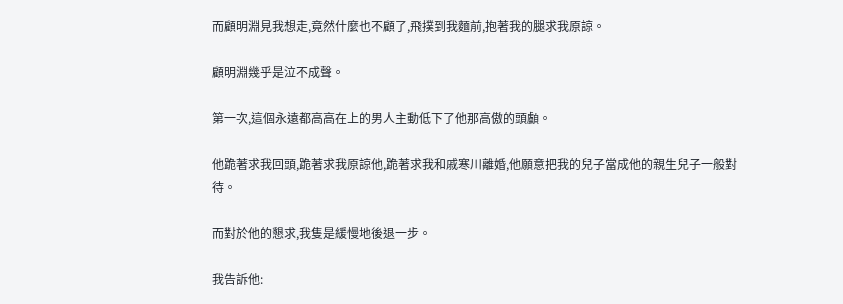而顧明淵見我想走,竟然什麼也不顧了,飛撲到我麵前,抱著我的腿求我原諒。

顧明淵幾乎是泣不成聲。

第一次,這個永遠都高高在上的男人主動低下了他那高傲的頭顱。

他跪著求我回頭,跪著求我原諒他,跪著求我和戚寒川離婚,他願意把我的兒子當成他的親生兒子一般對待。

而對於他的懇求,我隻是緩慢地後退一步。

我告訴他: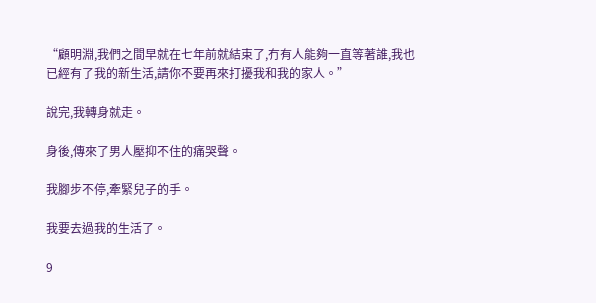“顧明淵,我們之間早就在七年前就結束了,冇有人能夠一直等著誰,我也已經有了我的新生活,請你不要再來打擾我和我的家人。”

說完,我轉身就走。

身後,傳來了男人壓抑不住的痛哭聲。

我腳步不停,牽緊兒子的手。

我要去過我的生活了。

9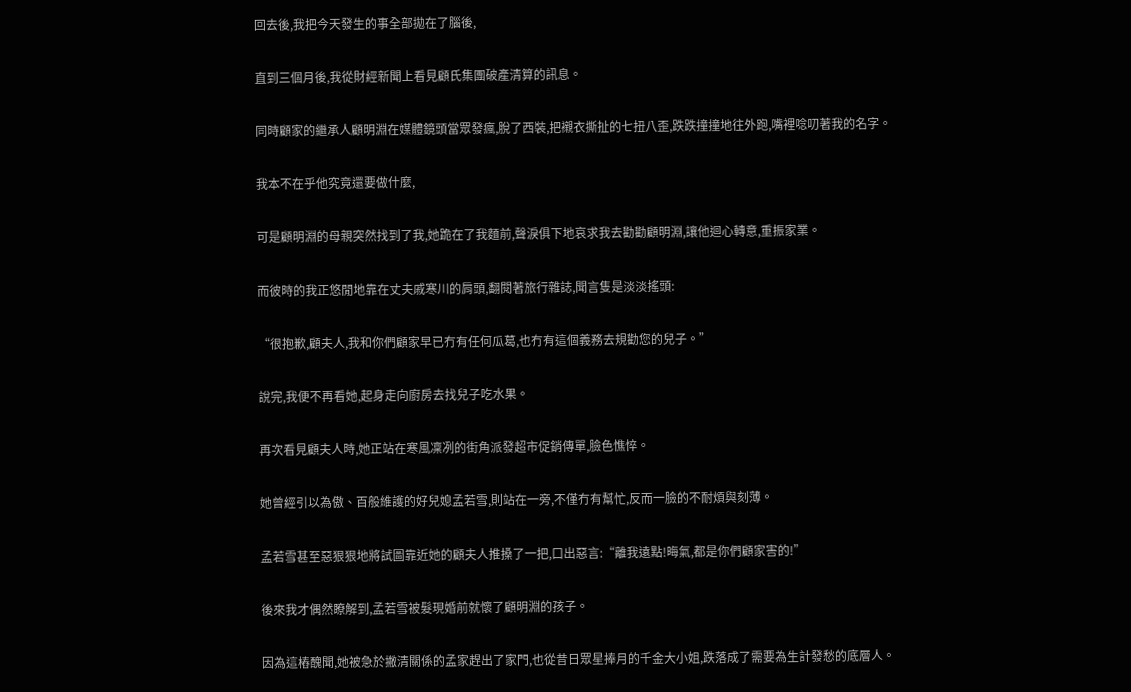回去後,我把今天發生的事全部拋在了腦後,

直到三個月後,我從財經新聞上看見顧氏集團破產清算的訊息。

同時顧家的繼承人顧明淵在媒體鏡頭當眾發瘋,脫了西裝,把襯衣撕扯的七扭八歪,跌跌撞撞地往外跑,嘴裡唸叨著我的名字。

我本不在乎他究竟還要做什麼,

可是顧明淵的母親突然找到了我,她跪在了我麵前,聲淚俱下地哀求我去勸勸顧明淵,讓他迴心轉意,重振家業。

而彼時的我正悠閒地靠在丈夫戚寒川的肩頭,翻閱著旅行雜誌,聞言隻是淡淡搖頭:

“很抱歉,顧夫人,我和你們顧家早已冇有任何瓜葛,也冇有這個義務去規勸您的兒子。”

說完,我便不再看她,起身走向廚房去找兒子吃水果。

再次看見顧夫人時,她正站在寒風凜冽的街角派發超市促銷傳單,臉色憔悴。

她曾經引以為傲、百般維護的好兒媳孟若雪,則站在一旁,不僅冇有幫忙,反而一臉的不耐煩與刻薄。

孟若雪甚至惡狠狠地將試圖靠近她的顧夫人推搡了一把,口出惡言:“離我遠點!晦氣,都是你們顧家害的!”

後來我才偶然瞭解到,孟若雪被髮現婚前就懷了顧明淵的孩子。

因為這樁醜聞,她被急於撇清關係的孟家趕出了家門,也從昔日眾星捧月的千金大小姐,跌落成了需要為生計發愁的底層人。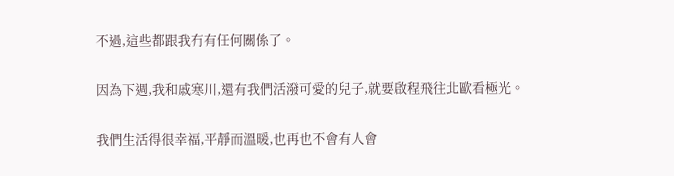不過,這些都跟我冇有任何關係了。

因為下週,我和戚寒川,還有我們活潑可愛的兒子,就要啟程飛往北歐看極光。

我們生活得很幸福,平靜而溫暖,也再也不會有人會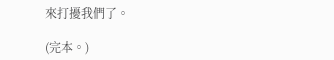來打擾我們了。

(完本。)